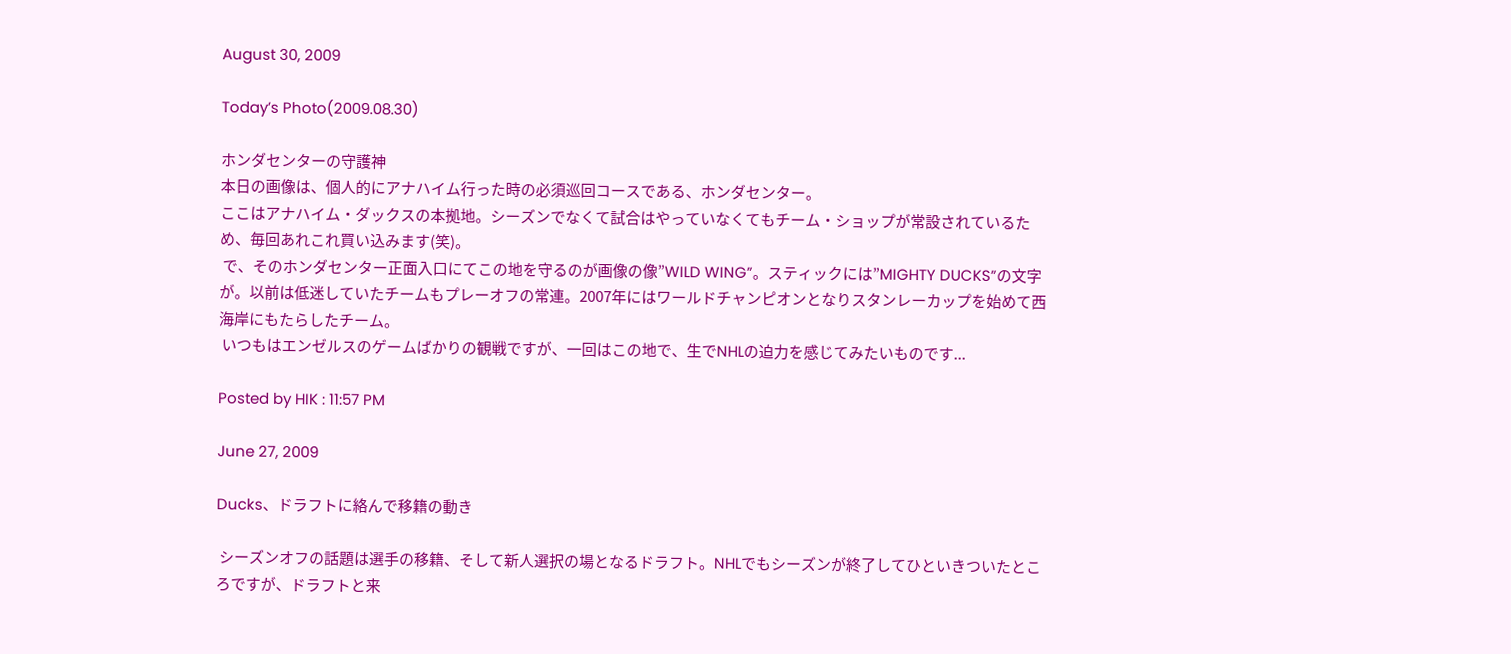August 30, 2009

Today’s Photo(2009.08.30)

ホンダセンターの守護神
本日の画像は、個人的にアナハイム行った時の必須巡回コースである、ホンダセンター。
ここはアナハイム・ダックスの本拠地。シーズンでなくて試合はやっていなくてもチーム・ショップが常設されているため、毎回あれこれ買い込みます(笑)。
 で、そのホンダセンター正面入口にてこの地を守るのが画像の像”WILD WING”。スティックには”MIGHTY DUCKS”の文字が。以前は低迷していたチームもプレーオフの常連。2007年にはワールドチャンピオンとなりスタンレーカップを始めて西海岸にもたらしたチーム。
 いつもはエンゼルスのゲームばかりの観戦ですが、一回はこの地で、生でNHLの迫力を感じてみたいものです...

Posted by HIK : 11:57 PM

June 27, 2009

Ducks、ドラフトに絡んで移籍の動き

 シーズンオフの話題は選手の移籍、そして新人選択の場となるドラフト。NHLでもシーズンが終了してひといきついたところですが、ドラフトと来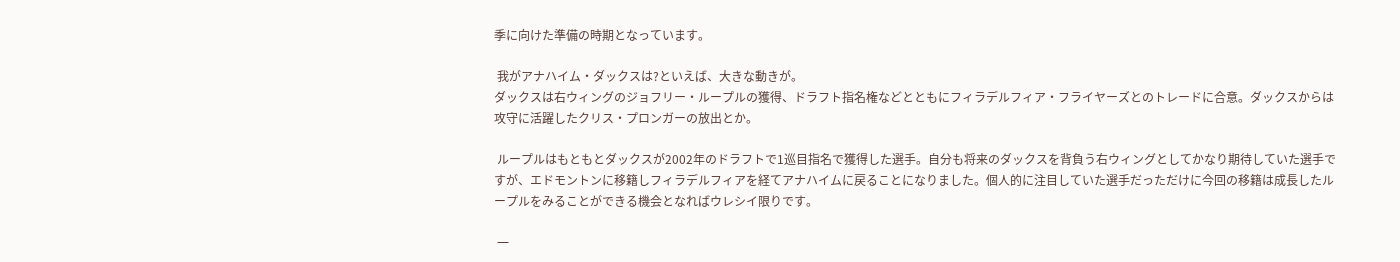季に向けた準備の時期となっています。

 我がアナハイム・ダックスは?といえば、大きな動きが。
ダックスは右ウィングのジョフリー・ループルの獲得、ドラフト指名権などとともにフィラデルフィア・フライヤーズとのトレードに合意。ダックスからは攻守に活躍したクリス・プロンガーの放出とか。

 ループルはもともとダックスが2002年のドラフトで1巡目指名で獲得した選手。自分も将来のダックスを背負う右ウィングとしてかなり期待していた選手ですが、エドモントンに移籍しフィラデルフィアを経てアナハイムに戻ることになりました。個人的に注目していた選手だっただけに今回の移籍は成長したループルをみることができる機会となればウレシイ限りです。

 一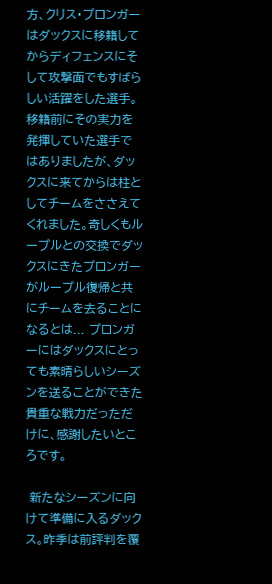方、クリス・プロンガーはダックスに移籍してからディフェンスにそして攻撃面でもすばらしい活躍をした選手。移籍前にその実力を発揮していた選手ではありましたが、ダックスに来てからは柱としてチームをささえてくれました。奇しくもループルとの交換でダックスにきたプロンガーがループル復帰と共にチームを去ることになるとは... プロンガーにはダックスにとっても素晴らしいシーズンを送ることができた貴重な戦力だっただけに、感謝したいところです。

 新たなシーズンに向けて準備に入るダックス。昨季は前評判を覆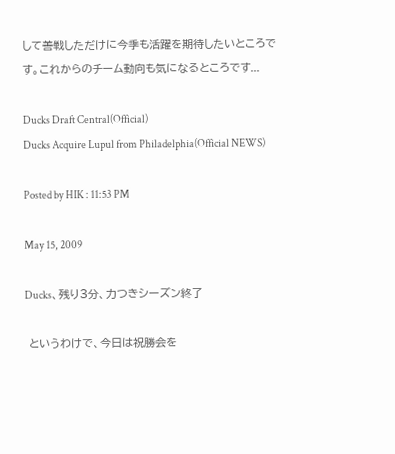して善戦しただけに今季も活躍を期待したいところです。これからのチーム動向も気になるところです...

Ducks Draft Central(Official)
Ducks Acquire Lupul from Philadelphia(Official NEWS)

Posted by HIK : 11:53 PM

May 15, 2009

Ducks、残り3分、力つきシーズン終了

 というわけで、今日は祝勝会を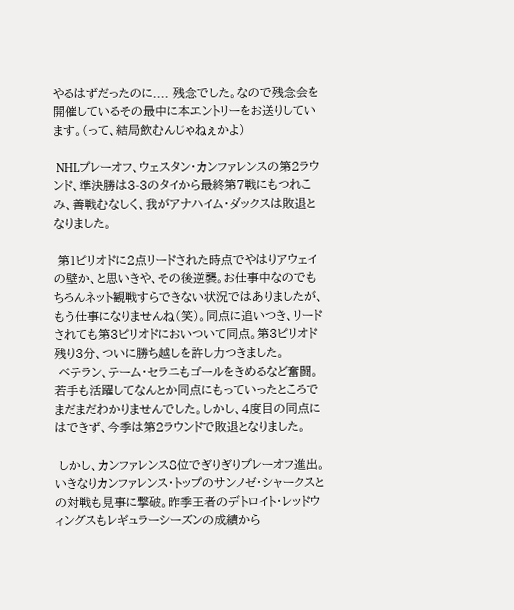やるはずだったのに.... 残念でした。なので残念会を開催しているその最中に本エントリーをお送りしています。(って、結局飲むんじゃねぇかよ)

 NHLプレーオフ、ウェスタン・カンファレンスの第2ラウンド、準決勝は3-3のタイから最終第7戦にもつれこみ、善戦むなしく、我がアナハイム・ダックスは敗退となりました。

 第1ピリオドに2点リードされた時点でやはりアウェイの壁か、と思いきや、その後逆襲。お仕事中なのでもちろんネット観戦すらできない状況ではありましたが、もう仕事になりませんね(笑)。同点に追いつき、リードされても第3ピリオドにおいついて同点。第3ピリオド残り3分、ついに勝ち越しを許し力つきました。
 ベテラン、テーム・セラニもゴールをきめるなど奮闘。若手も活躍してなんとか同点にもっていったところでまだまだわかりませんでした。しかし、4度目の同点にはできず、今季は第2ラウンドで敗退となりました。

 しかし、カンファレンス8位でぎりぎりプレーオフ進出。いきなりカンファレンス・トップのサンノゼ・シャークスとの対戦も見事に撃破。昨季王者のデトロイト・レッドウィングスもレギュラーシーズンの成績から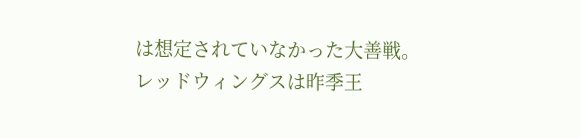は想定されていなかった大善戦。レッドウィングスは昨季王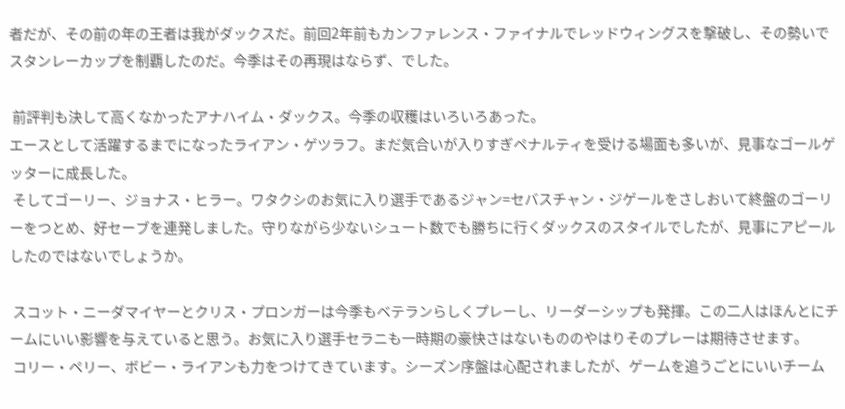者だが、その前の年の王者は我がダックスだ。前回2年前もカンファレンス・ファイナルでレッドウィングスを撃破し、その勢いでスタンレーカップを制覇したのだ。今季はその再現はならず、でした。

 前評判も決して高くなかったアナハイム・ダックス。今季の収穫はいろいろあった。
エースとして活躍するまでになったライアン・ゲツラフ。まだ気合いが入りすぎペナルティを受ける場面も多いが、見事なゴールゲッターに成長した。
 そしてゴーリー、ジョナス・ヒラー。ワタクシのお気に入り選手であるジャン=セバスチャン・ジゲールをさしおいて終盤のゴーリーをつとめ、好セーブを連発しました。守りながら少ないシュート数でも勝ちに行くダックスのスタイルでしたが、見事にアピールしたのではないでしょうか。

 スコット・ニーダマイヤーとクリス・プロンガーは今季もベテランらしくプレーし、リーダーシップも発揮。この二人はほんとにチームにいい影響を与えていると思う。お気に入り選手セラニも一時期の豪快さはないもののやはりそのプレーは期待させます。
 コリー・ペリー、ボビー・ライアンも力をつけてきています。シーズン序盤は心配されましたが、ゲームを追うごとにいいチーム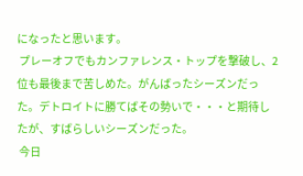になったと思います。
 プレーオフでもカンファレンス・トップを撃破し、2位も最後まで苦しめた。がんばったシーズンだった。デトロイトに勝てばその勢いで・・・と期待したが、すばらしいシーズンだった。
 今日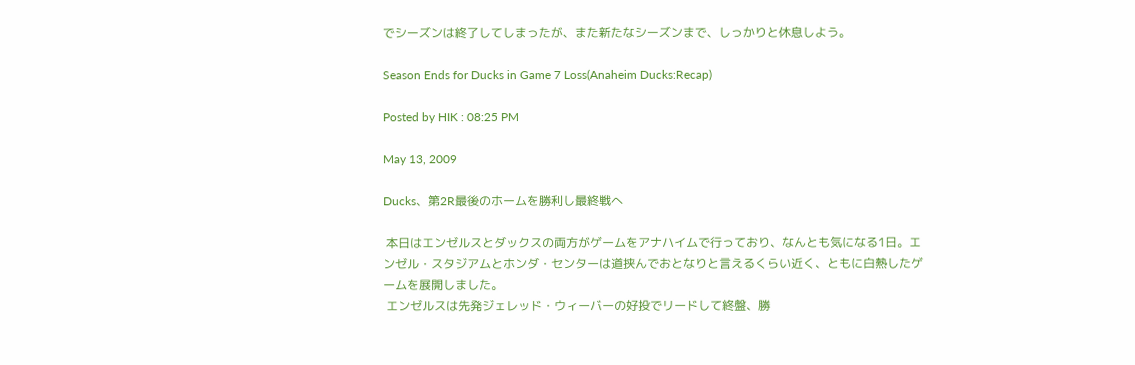でシーズンは終了してしまったが、また新たなシーズンまで、しっかりと休息しよう。

Season Ends for Ducks in Game 7 Loss(Anaheim Ducks:Recap)

Posted by HIK : 08:25 PM

May 13, 2009

Ducks、第2R最後のホームを勝利し最終戦へ

 本日はエンゼルスとダックスの両方がゲームをアナハイムで行っており、なんとも気になる1日。エンゼル・スタジアムとホンダ・センターは道挟んでおとなりと言えるくらい近く、ともに白熱したゲームを展開しました。
 エンゼルスは先発ジェレッド・ウィーバーの好投でリードして終盤、勝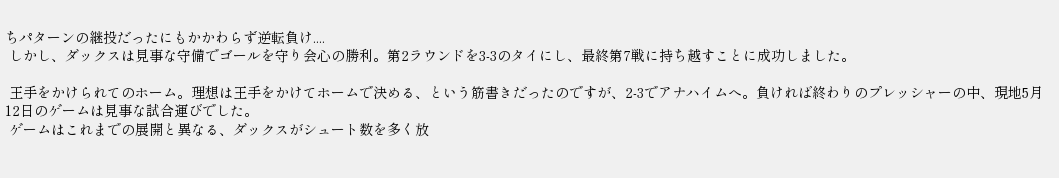ちパターンの継投だったにもかかわらず逆転負け....
 しかし、ダックスは見事な守備でゴールを守り会心の勝利。第2ラウンドを3-3のタイにし、最終第7戦に持ち越すことに成功しました。

 王手をかけられてのホーム。理想は王手をかけてホームで決める、という筋書きだったのですが、2-3でアナハイムへ。負ければ終わりのプレッシャーの中、現地5月12日のゲームは見事な試合運びでした。
 ゲームはこれまでの展開と異なる、ダックスがシュート数を多く放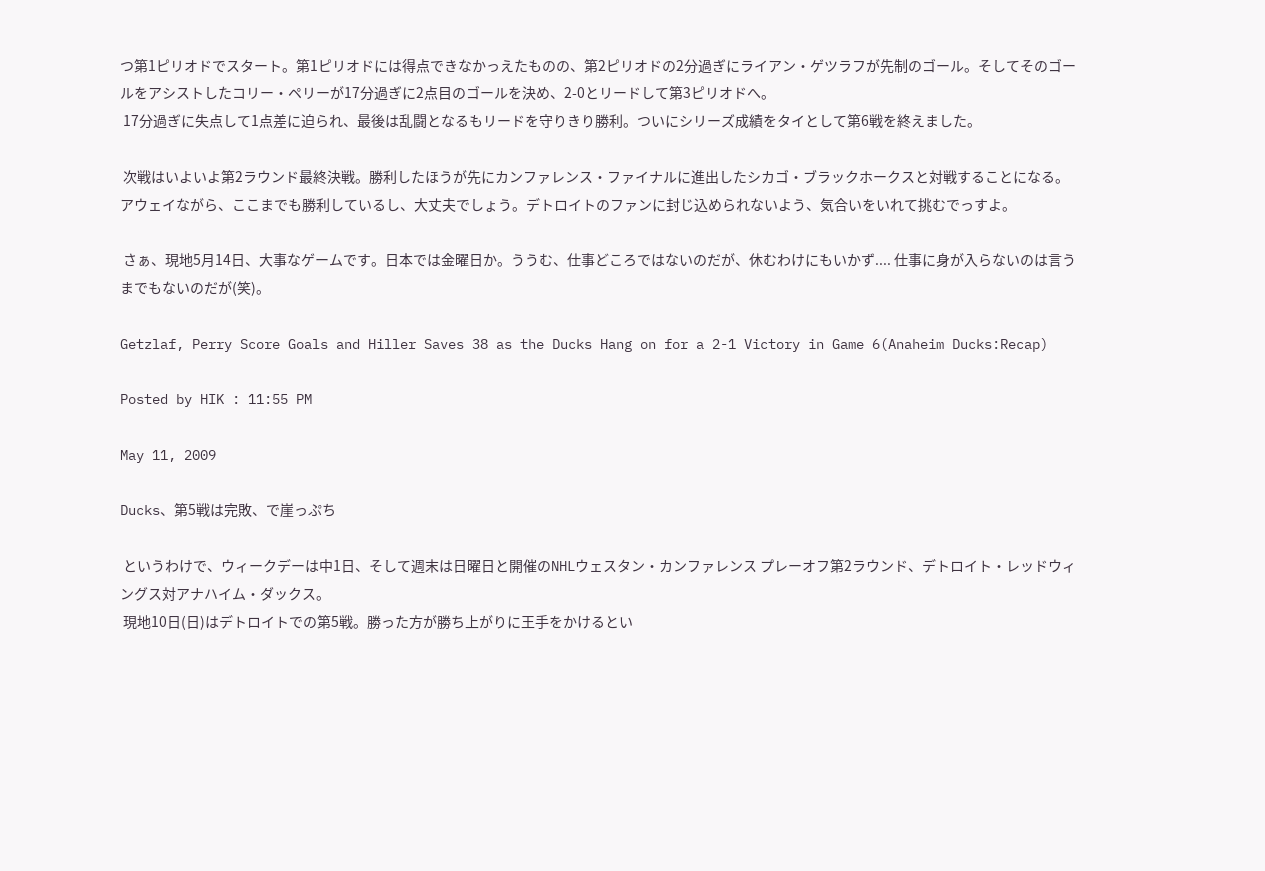つ第1ピリオドでスタート。第1ピリオドには得点できなかっえたものの、第2ピリオドの2分過ぎにライアン・ゲツラフが先制のゴール。そしてそのゴールをアシストしたコリー・ペリーが17分過ぎに2点目のゴールを決め、2-0とリードして第3ピリオドへ。
 17分過ぎに失点して1点差に迫られ、最後は乱闘となるもリードを守りきり勝利。ついにシリーズ成績をタイとして第6戦を終えました。

 次戦はいよいよ第2ラウンド最終決戦。勝利したほうが先にカンファレンス・ファイナルに進出したシカゴ・ブラックホークスと対戦することになる。アウェイながら、ここまでも勝利しているし、大丈夫でしょう。デトロイトのファンに封じ込められないよう、気合いをいれて挑むでっすよ。

 さぁ、現地5月14日、大事なゲームです。日本では金曜日か。ううむ、仕事どころではないのだが、休むわけにもいかず.... 仕事に身が入らないのは言うまでもないのだが(笑)。

Getzlaf, Perry Score Goals and Hiller Saves 38 as the Ducks Hang on for a 2-1 Victory in Game 6(Anaheim Ducks:Recap)

Posted by HIK : 11:55 PM

May 11, 2009

Ducks、第5戦は完敗、で崖っぷち

 というわけで、ウィークデーは中1日、そして週末は日曜日と開催のNHLウェスタン・カンファレンス プレーオフ第2ラウンド、デトロイト・レッドウィングス対アナハイム・ダックス。
 現地10日(日)はデトロイトでの第5戦。勝った方が勝ち上がりに王手をかけるとい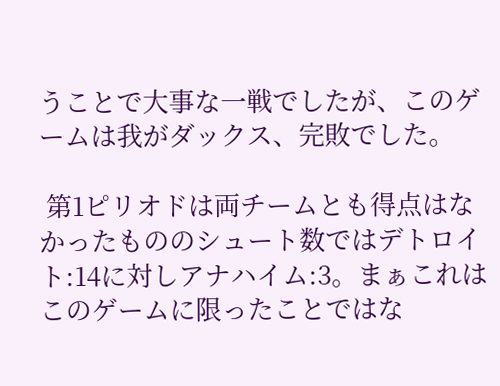うことで大事な一戦でしたが、このゲームは我がダックス、完敗でした。

 第1ピリオドは両チームとも得点はなかったもののシュート数ではデトロイト:14に対しアナハイム:3。まぁこれはこのゲームに限ったことではな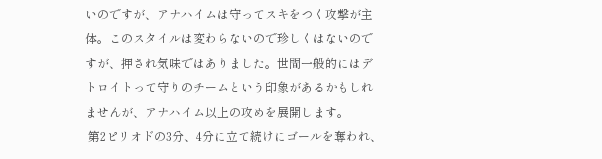いのですが、アナハイムは守ってスキをつく攻撃が主体。このスタイルは変わらないので珍しくはないのですが、押され気味ではありました。世間一般的にはデトロイトって守りのチームという印象があるかもしれませんが、アナハイム以上の攻めを展開します。
 第2ピリオドの3分、4分に立て続けにゴールを奪われ、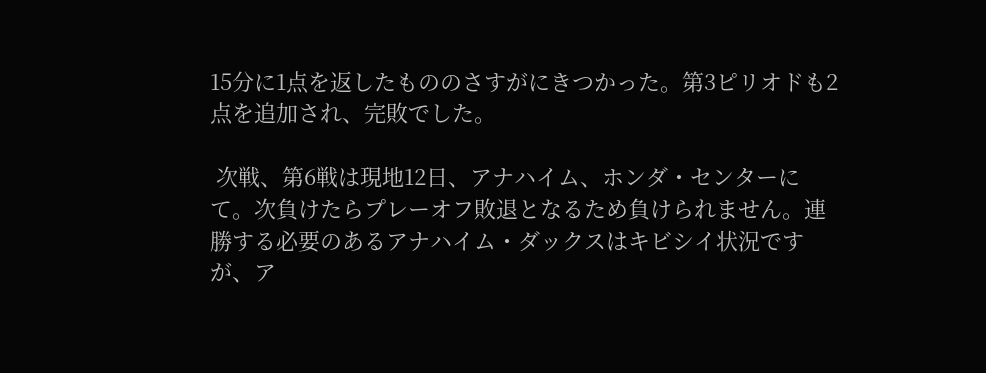15分に1点を返したもののさすがにきつかった。第3ピリオドも2点を追加され、完敗でした。

 次戦、第6戦は現地12日、アナハイム、ホンダ・センターにて。次負けたらプレーオフ敗退となるため負けられません。連勝する必要のあるアナハイム・ダックスはキビシイ状況ですが、ア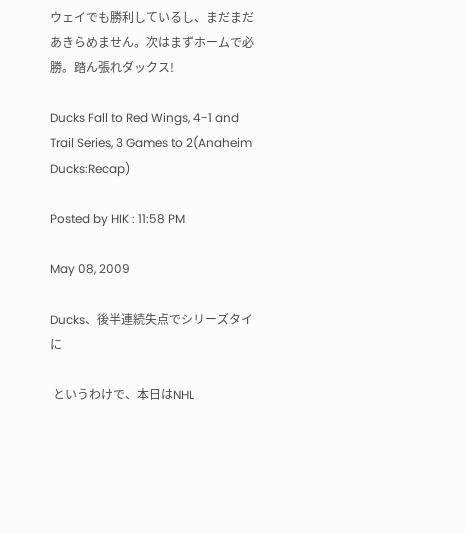ウェイでも勝利しているし、まだまだあきらめません。次はまずホームで必勝。踏ん張れダックス!

Ducks Fall to Red Wings, 4-1 and Trail Series, 3 Games to 2(Anaheim Ducks:Recap)

Posted by HIK : 11:58 PM

May 08, 2009

Ducks、後半連続失点でシリーズタイに

 というわけで、本日はNHL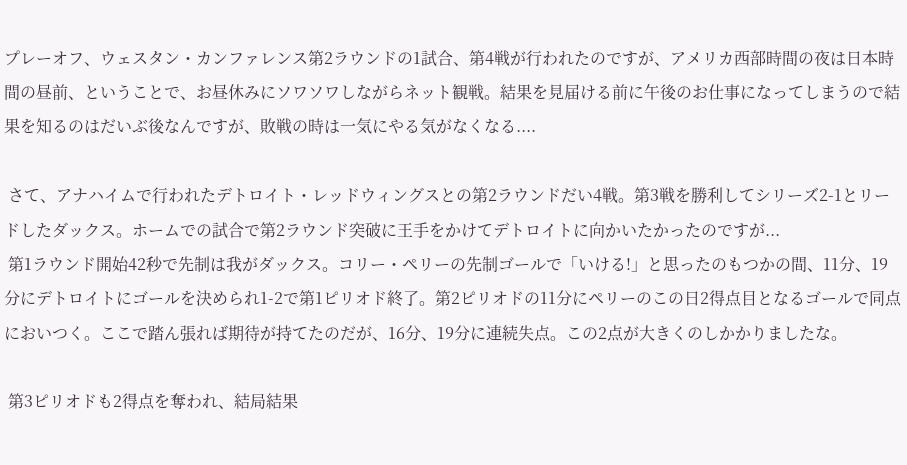プレーオフ、ウェスタン・カンファレンス第2ラウンドの1試合、第4戦が行われたのですが、アメリカ西部時間の夜は日本時間の昼前、ということで、お昼休みにソワソワしながらネット観戦。結果を見届ける前に午後のお仕事になってしまうので結果を知るのはだいぶ後なんですが、敗戦の時は一気にやる気がなくなる....

 さて、アナハイムで行われたデトロイト・レッドウィングスとの第2ラウンドだい4戦。第3戦を勝利してシリーズ2-1とリードしたダックス。ホームでの試合で第2ラウンド突破に王手をかけてデトロイトに向かいたかったのですが...
 第1ラウンド開始42秒で先制は我がダックス。コリー・ペリーの先制ゴールで「いける!」と思ったのもつかの間、11分、19分にデトロイトにゴールを決められ1-2で第1ピリオド終了。第2ピリオドの11分にペリーのこの日2得点目となるゴールで同点においつく。ここで踏ん張れば期待が持てたのだが、16分、19分に連続失点。この2点が大きくのしかかりましたな。

 第3ピリオドも2得点を奪われ、結局結果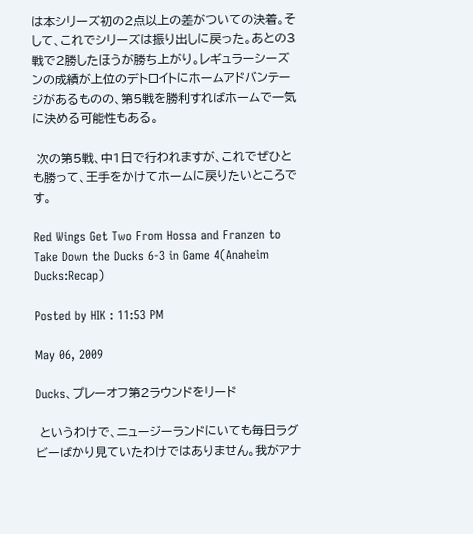は本シリーズ初の2点以上の差がついての決着。そして、これでシリーズは振り出しに戻った。あとの3戦で2勝したほうが勝ち上がり。レギュラーシーズンの成績が上位のデトロイトにホームアドバンテージがあるものの、第5戦を勝利すればホームで一気に決める可能性もある。

 次の第5戦、中1日で行われますが、これでぜひとも勝って、王手をかけてホームに戻りたいところです。

Red Wings Get Two From Hossa and Franzen to Take Down the Ducks 6-3 in Game 4(Anaheim Ducks:Recap)

Posted by HIK : 11:53 PM

May 06, 2009

Ducks、プレーオフ第2ラウンドをリード

 というわけで、ニュージーランドにいても毎日ラグビーばかり見ていたわけではありません。我がアナ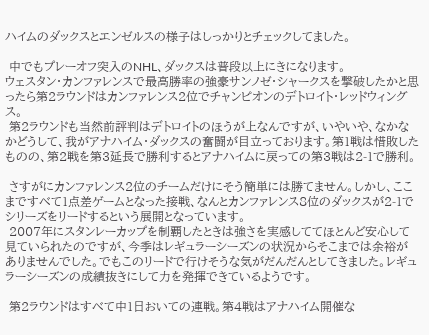ハイムのダックスとエンゼルスの様子はしっかりとチェックしてました。

 中でもプレーオフ突入のNHL、ダックスは普段以上にきになります。
ウェスタン・カンファレンスで最高勝率の強豪サンノゼ・シャークスを撃破したかと思ったら第2ラウンドはカンファレンス2位でチャンピオンのデトロイト・レッドウィングス。
 第2ラウンドも当然前評判はデトロイトのほうが上なんですが、いやいや、なかなかどうして、我がアナハイム・ダックスの奮闘が目立っております。第1戦は惜敗したものの、第2戦を第3延長で勝利するとアナハイムに戻っての第3戦は2-1で勝利。

 さすがにカンファレンス2位のチームだけにそう簡単には勝てません。しかし、ここまですべて1点差ゲームとなった接戦、なんとカンファレンス8位のダックスが2-1でシリーズをリードするという展開となっています。
 2007年にスタンレーカップを制覇したときは強さを実感しててほとんど安心して見ていられたのですが、今季はレギュラーシーズンの状況からそこまでは余裕がありませんでした。でもこのリードで行けそうな気がだんだんとしてきました。レギュラーシーズンの成績抜きにして力を発揮できているようです。

 第2ラウンドはすべて中1日おいての連戦。第4戦はアナハイム開催な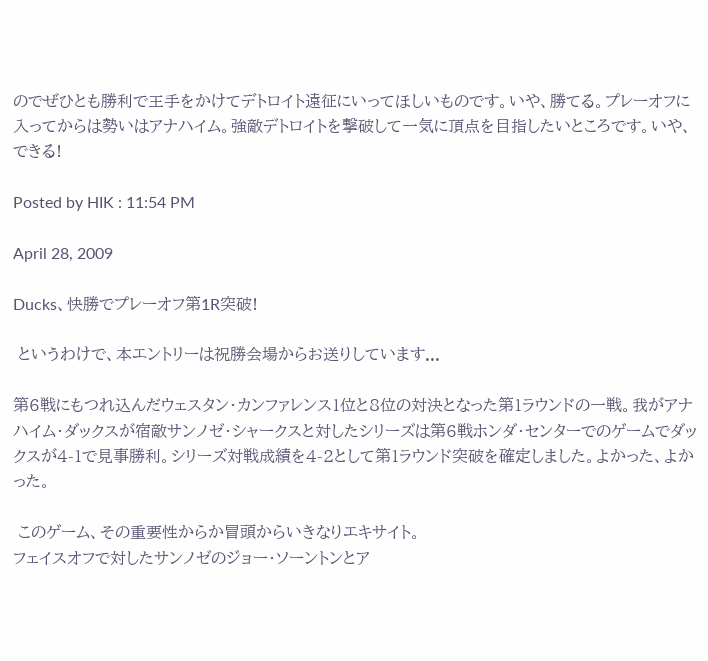のでぜひとも勝利で王手をかけてデトロイト遠征にいってほしいものです。いや、勝てる。プレーオフに入ってからは勢いはアナハイム。強敵デトロイトを撃破して一気に頂点を目指したいところです。いや、できる!

Posted by HIK : 11:54 PM

April 28, 2009

Ducks、快勝でプレーオフ第1R突破!

 というわけで、本エントリーは祝勝会場からお送りしています...

第6戦にもつれ込んだウェスタン・カンファレンス1位と8位の対決となった第1ラウンドの一戦。我がアナハイム・ダックスが宿敵サンノゼ・シャークスと対したシリーズは第6戦ホンダ・センターでのゲームでダックスが4-1で見事勝利。シリーズ対戦成績を4-2として第1ラウンド突破を確定しました。よかった、よかった。

 このゲーム、その重要性からか冒頭からいきなりエキサイト。
フェイスオフで対したサンノゼのジョー・ソーントンとア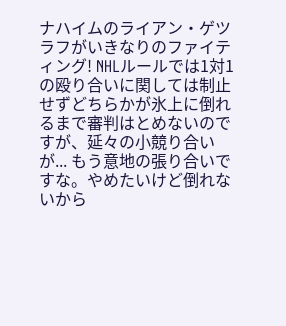ナハイムのライアン・ゲツラフがいきなりのファイティング! NHLルールでは1対1の殴り合いに関しては制止せずどちらかが氷上に倒れるまで審判はとめないのですが、延々の小競り合いが... もう意地の張り合いですな。やめたいけど倒れないから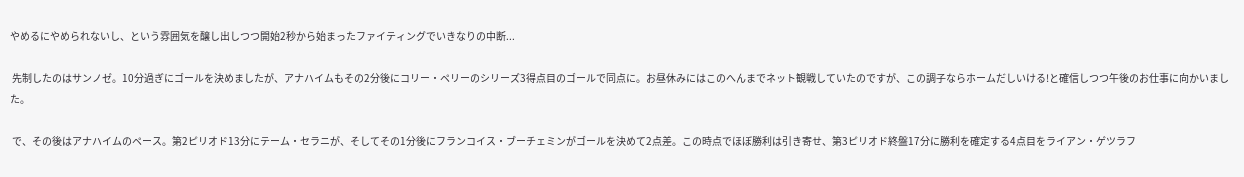やめるにやめられないし、という雰囲気を醸し出しつつ開始2秒から始まったファイティングでいきなりの中断...

 先制したのはサンノゼ。10分過ぎにゴールを決めましたが、アナハイムもその2分後にコリー・ペリーのシリーズ3得点目のゴールで同点に。お昼休みにはこのへんまでネット観戦していたのですが、この調子ならホームだしいける!と確信しつつ午後のお仕事に向かいました。

 で、その後はアナハイムのペース。第2ピリオド13分にテーム・セラニが、そしてその1分後にフランコイス・ブーチェミンがゴールを決めて2点差。この時点でほぼ勝利は引き寄せ、第3ピリオド終盤17分に勝利を確定する4点目をライアン・ゲツラフ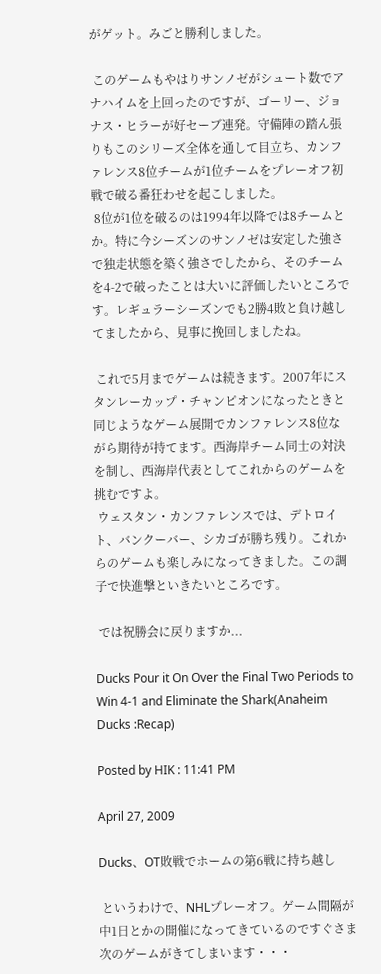がゲット。みごと勝利しました。

 このゲームもやはりサンノゼがシュート数でアナハイムを上回ったのですが、ゴーリー、ジョナス・ヒラーが好セーブ連発。守備陣の踏ん張りもこのシリーズ全体を通して目立ち、カンファレンス8位チームが1位チームをプレーオフ初戦で破る番狂わせを起こしました。
 8位が1位を破るのは1994年以降では8チームとか。特に今シーズンのサンノゼは安定した強さで独走状態を築く強さでしたから、そのチームを4-2で破ったことは大いに評価したいところです。レギュラーシーズンでも2勝4敗と負け越してましたから、見事に挽回しましたね。

 これで5月までゲームは続きます。2007年にスタンレーカップ・チャンピオンになったときと同じようなゲーム展開でカンファレンス8位ながら期待が持てます。西海岸チーム同士の対決を制し、西海岸代表としてこれからのゲームを挑むですよ。
 ウェスタン・カンファレンスでは、デトロイト、バンクーバー、シカゴが勝ち残り。これからのゲームも楽しみになってきました。この調子で快進撃といきたいところです。

 では祝勝会に戻りますか...

Ducks Pour it On Over the Final Two Periods to Win 4-1 and Eliminate the Shark(Anaheim Ducks :Recap)

Posted by HIK : 11:41 PM

April 27, 2009

Ducks、OT敗戦でホームの第6戦に持ち越し

 というわけで、NHLプレーオフ。ゲーム間隔が中1日とかの開催になってきているのですぐさま次のゲームがきてしまいます・・・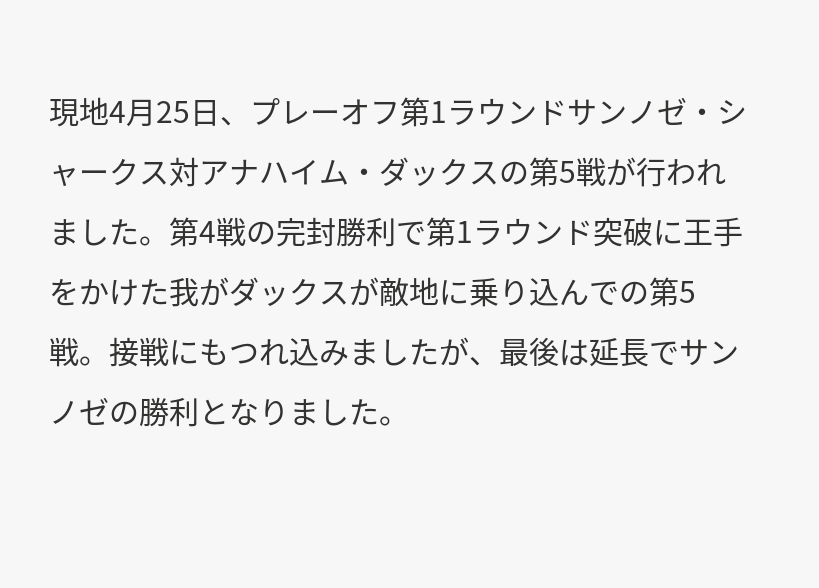現地4月25日、プレーオフ第1ラウンドサンノゼ・シャークス対アナハイム・ダックスの第5戦が行われました。第4戦の完封勝利で第1ラウンド突破に王手をかけた我がダックスが敵地に乗り込んでの第5戦。接戦にもつれ込みましたが、最後は延長でサンノゼの勝利となりました。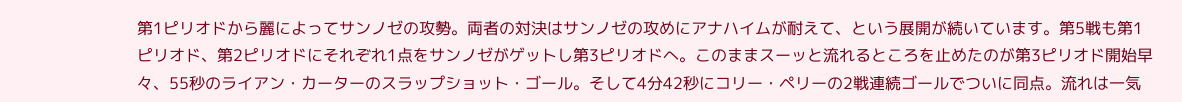第1ピリオドから麗によってサンノゼの攻勢。両者の対決はサンノゼの攻めにアナハイムが耐えて、という展開が続いています。第5戦も第1ピリオド、第2ピリオドにそれぞれ1点をサンノゼがゲットし第3ピリオドへ。このままスーッと流れるところを止めたのが第3ピリオド開始早々、55秒のライアン・カーターのスラップショット・ゴール。そして4分42秒にコリー・ペリーの2戦連続ゴールでついに同点。流れは一気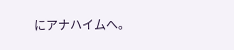にアナハイムへ。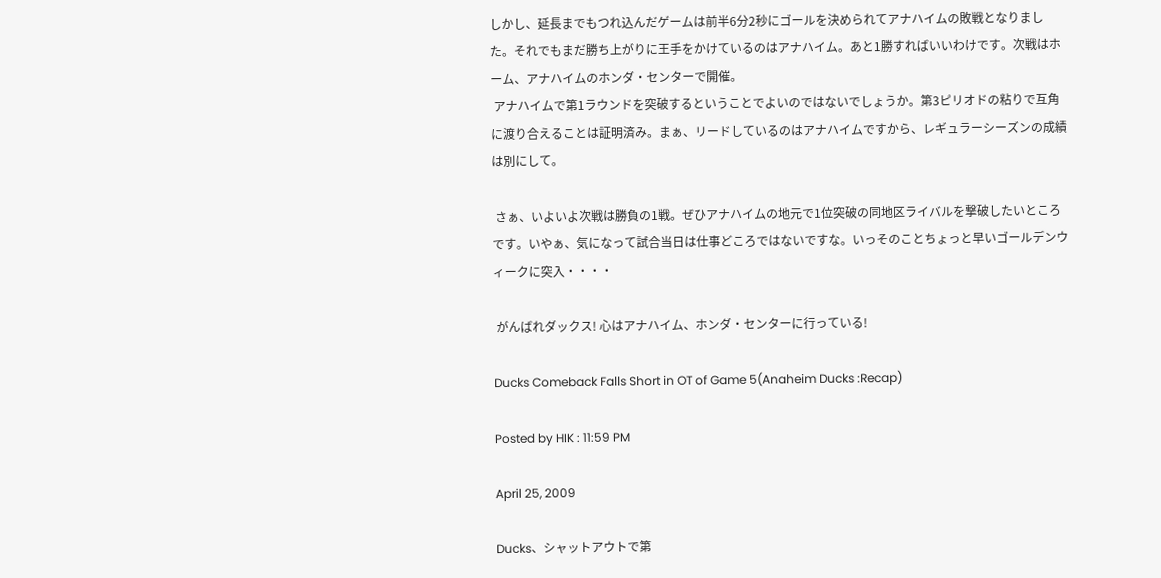しかし、延長までもつれ込んだゲームは前半6分2秒にゴールを決められてアナハイムの敗戦となりました。それでもまだ勝ち上がりに王手をかけているのはアナハイム。あと1勝すればいいわけです。次戦はホーム、アナハイムのホンダ・センターで開催。
 アナハイムで第1ラウンドを突破するということでよいのではないでしょうか。第3ピリオドの粘りで互角に渡り合えることは証明済み。まぁ、リードしているのはアナハイムですから、レギュラーシーズンの成績は別にして。

 さぁ、いよいよ次戦は勝負の1戦。ぜひアナハイムの地元で1位突破の同地区ライバルを撃破したいところです。いやぁ、気になって試合当日は仕事どころではないですな。いっそのことちょっと早いゴールデンウィークに突入・・・・

 がんばれダックス! 心はアナハイム、ホンダ・センターに行っている!

Ducks Comeback Falls Short in OT of Game 5(Anaheim Ducks :Recap)

Posted by HIK : 11:59 PM

April 25, 2009

Ducks、シャットアウトで第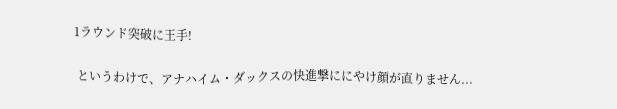1ラウンド突破に王手!

 というわけで、アナハイム・ダックスの快進撃ににやけ顔が直りません...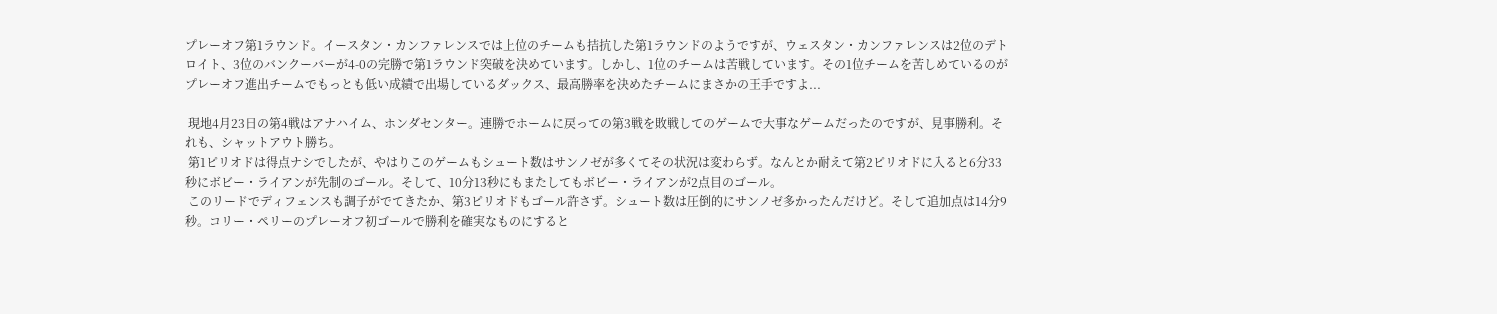プレーオフ第1ラウンド。イースタン・カンファレンスでは上位のチームも拮抗した第1ラウンドのようですが、ウェスタン・カンファレンスは2位のデトロイト、3位のバンクーバーが4-0の完勝で第1ラウンド突破を決めています。しかし、1位のチームは苦戦しています。その1位チームを苦しめているのがプレーオフ進出チームでもっとも低い成績で出場しているダックス、最高勝率を決めたチームにまさかの王手ですよ...

 現地4月23日の第4戦はアナハイム、ホンダセンター。連勝でホームに戻っての第3戦を敗戦してのゲームで大事なゲームだったのですが、見事勝利。それも、シャットアウト勝ち。
 第1ピリオドは得点ナシでしたが、やはりこのゲームもシュート数はサンノゼが多くてその状況は変わらず。なんとか耐えて第2ピリオドに入ると6分33秒にボビー・ライアンが先制のゴール。そして、10分13秒にもまたしてもボビー・ライアンが2点目のゴール。
 このリードでディフェンスも調子がでてきたか、第3ピリオドもゴール許さず。シュート数は圧倒的にサンノゼ多かったんだけど。そして追加点は14分9秒。コリー・ペリーのプレーオフ初ゴールで勝利を確実なものにすると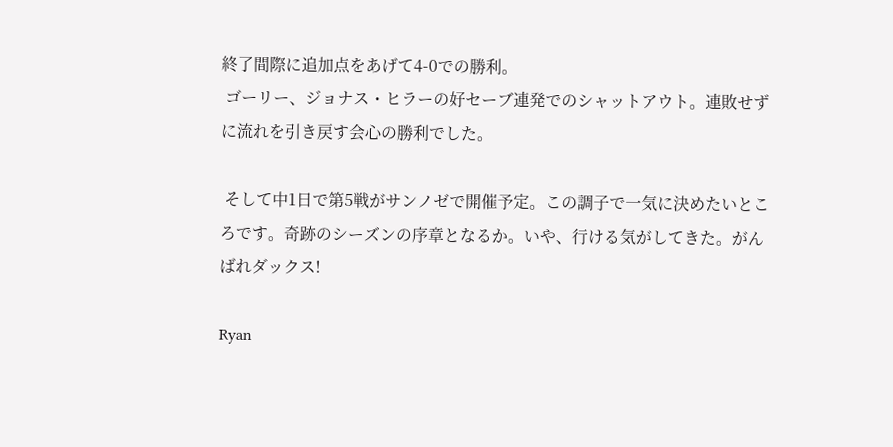終了間際に追加点をあげて4-0での勝利。
 ゴーリー、ジョナス・ヒラーの好セーブ連発でのシャットアウト。連敗せずに流れを引き戻す会心の勝利でした。

 そして中1日で第5戦がサンノゼで開催予定。この調子で一気に決めたいところです。奇跡のシーズンの序章となるか。いや、行ける気がしてきた。がんばれダックス!

Ryan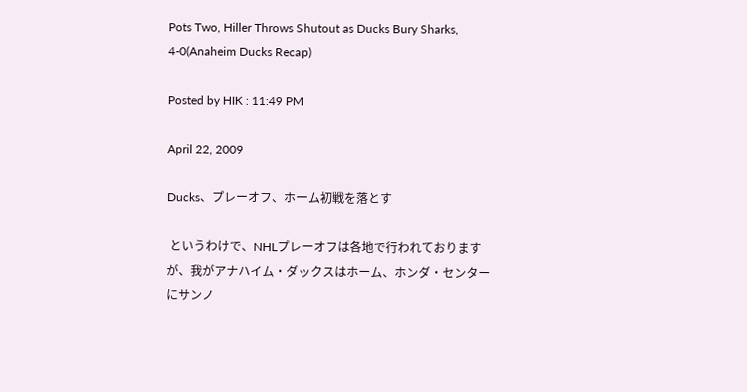Pots Two, Hiller Throws Shutout as Ducks Bury Sharks, 4-0(Anaheim Ducks Recap)

Posted by HIK : 11:49 PM

April 22, 2009

Ducks、プレーオフ、ホーム初戦を落とす

 というわけで、NHLプレーオフは各地で行われておりますが、我がアナハイム・ダックスはホーム、ホンダ・センターにサンノ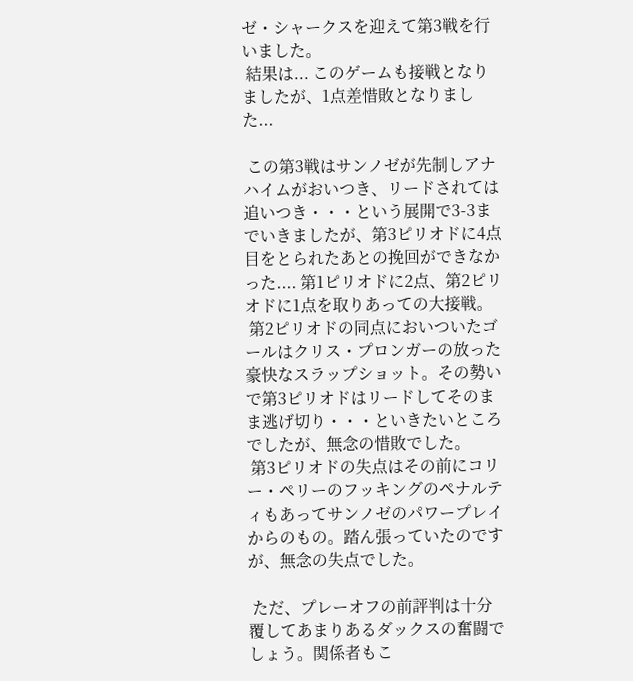ゼ・シャークスを迎えて第3戦を行いました。
 結果は... このゲームも接戦となりましたが、1点差惜敗となりました...

 この第3戦はサンノゼが先制しアナハイムがおいつき、リードされては追いつき・・・という展開で3-3までいきましたが、第3ピリオドに4点目をとられたあとの挽回ができなかった.... 第1ピリオドに2点、第2ピリオドに1点を取りあっての大接戦。
 第2ピリオドの同点においついたゴールはクリス・プロンガーの放った豪快なスラップショット。その勢いで第3ピリオドはリードしてそのまま逃げ切り・・・といきたいところでしたが、無念の惜敗でした。
 第3ピリオドの失点はその前にコリー・ペリーのフッキングのペナルティもあってサンノゼのパワープレイからのもの。踏ん張っていたのですが、無念の失点でした。

 ただ、プレーオフの前評判は十分覆してあまりあるダックスの奮闘でしょう。関係者もこ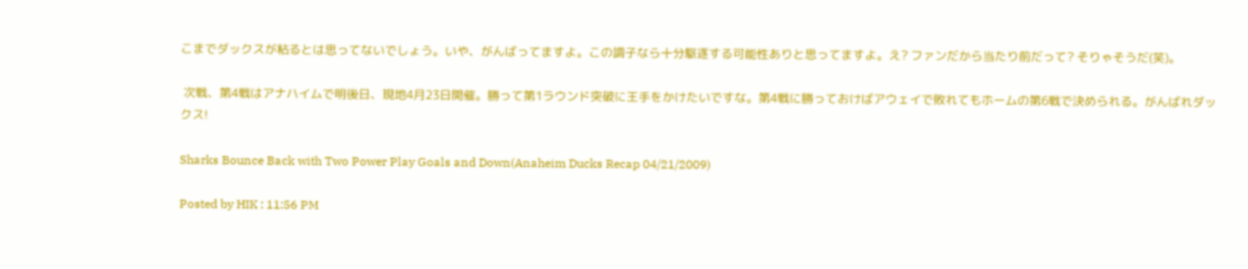こまでダックスが粘るとは思ってないでしょう。いや、がんばってますよ。この調子なら十分駆逐する可能性ありと思ってますよ。え? ファンだから当たり前だって? そりゃそうだ(笑)。

 次戦、第4戦はアナハイムで明後日、現地4月23日開催。勝って第1ラウンド突破に王手をかけたいですな。第4戦に勝っておけばアウェイで敗れてもホームの第6戦で決められる。がんばれダックス!

Sharks Bounce Back with Two Power Play Goals and Down(Anaheim Ducks Recap 04/21/2009)

Posted by HIK : 11:56 PM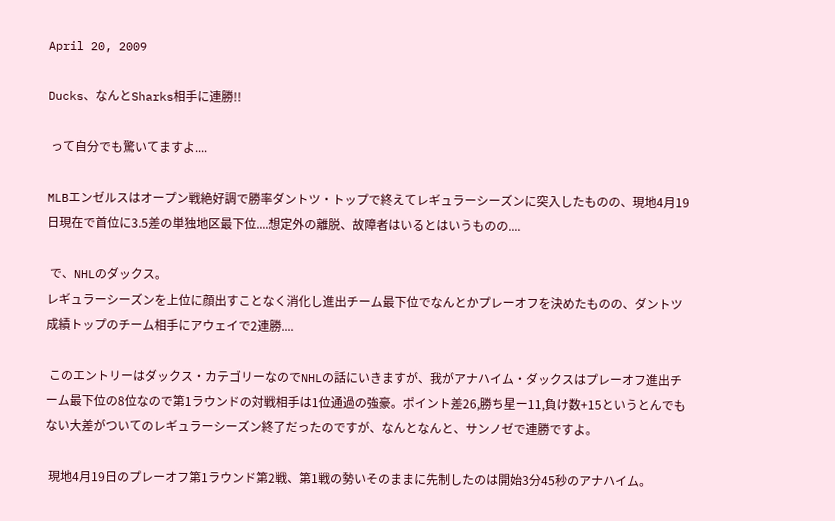April 20, 2009

Ducks、なんとSharks相手に連勝!!

 って自分でも驚いてますよ....

MLBエンゼルスはオープン戦絶好調で勝率ダントツ・トップで終えてレギュラーシーズンに突入したものの、現地4月19日現在で首位に3.5差の単独地区最下位....想定外の離脱、故障者はいるとはいうものの....

 で、NHLのダックス。
レギュラーシーズンを上位に顔出すことなく消化し進出チーム最下位でなんとかプレーオフを決めたものの、ダントツ成績トップのチーム相手にアウェイで2連勝....

 このエントリーはダックス・カテゴリーなのでNHLの話にいきますが、我がアナハイム・ダックスはプレーオフ進出チーム最下位の8位なので第1ラウンドの対戦相手は1位通過の強豪。ポイント差26,勝ち星ー11,負け数+15というとんでもない大差がついてのレギュラーシーズン終了だったのですが、なんとなんと、サンノゼで連勝ですよ。

 現地4月19日のプレーオフ第1ラウンド第2戦、第1戦の勢いそのままに先制したのは開始3分45秒のアナハイム。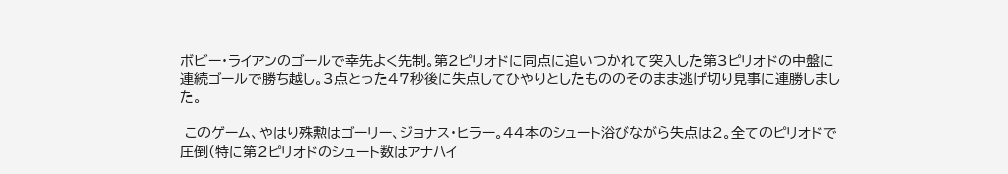ボビー・ライアンのゴールで幸先よく先制。第2ピリオドに同点に追いつかれて突入した第3ピリオドの中盤に連続ゴールで勝ち越し。3点とった47秒後に失点してひやりとしたもののそのまま逃げ切り見事に連勝しました。

 このゲーム、やはり殊勲はゴーリー、ジョナス・ヒラー。44本のシュート浴びながら失点は2。全てのピリオドで圧倒(特に第2ピリオドのシュート数はアナハイ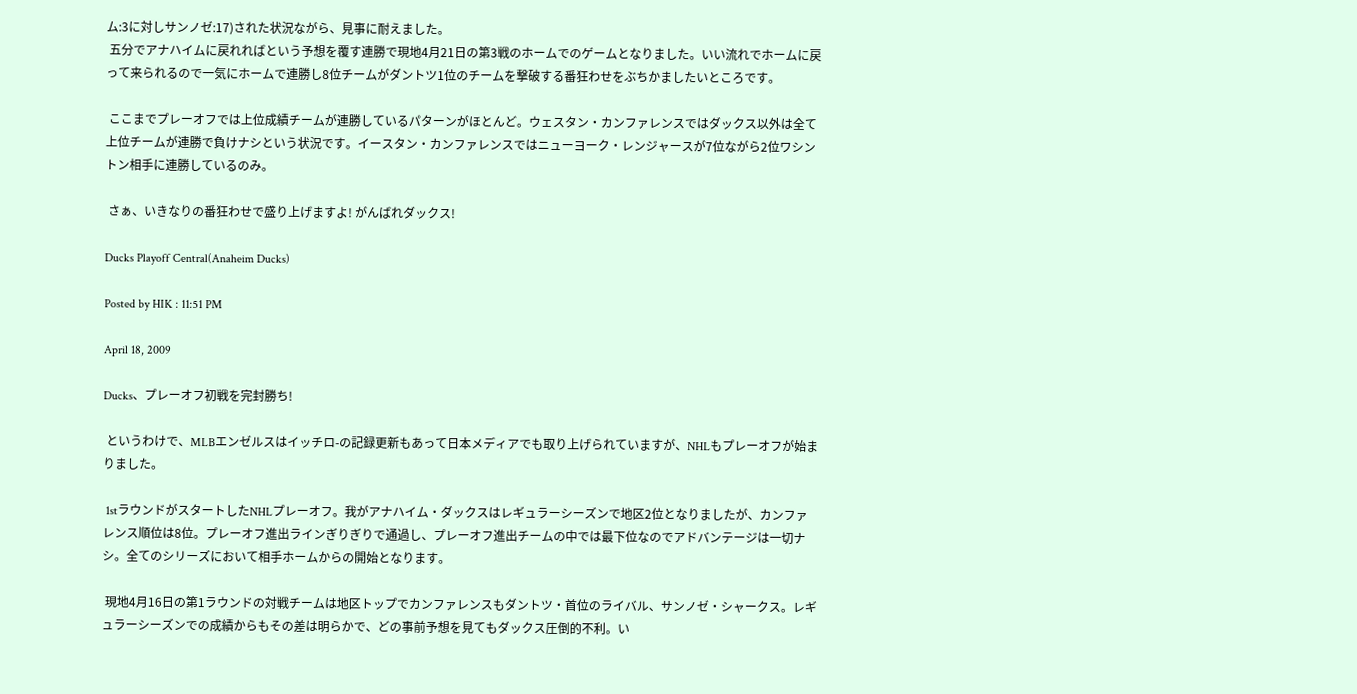ム:3に対しサンノゼ:17)された状況ながら、見事に耐えました。
 五分でアナハイムに戻れればという予想を覆す連勝で現地4月21日の第3戦のホームでのゲームとなりました。いい流れでホームに戻って来られるので一気にホームで連勝し8位チームがダントツ1位のチームを撃破する番狂わせをぶちかましたいところです。

 ここまでプレーオフでは上位成績チームが連勝しているパターンがほとんど。ウェスタン・カンファレンスではダックス以外は全て上位チームが連勝で負けナシという状況です。イースタン・カンファレンスではニューヨーク・レンジャースが7位ながら2位ワシントン相手に連勝しているのみ。

 さぁ、いきなりの番狂わせで盛り上げますよ! がんばれダックス!

Ducks Playoff Central(Anaheim Ducks)

Posted by HIK : 11:51 PM

April 18, 2009

Ducks、プレーオフ初戦を完封勝ち!

 というわけで、MLBエンゼルスはイッチロ-の記録更新もあって日本メディアでも取り上げられていますが、NHLもプレーオフが始まりました。

 1stラウンドがスタートしたNHLプレーオフ。我がアナハイム・ダックスはレギュラーシーズンで地区2位となりましたが、カンファレンス順位は8位。プレーオフ進出ラインぎりぎりで通過し、プレーオフ進出チームの中では最下位なのでアドバンテージは一切ナシ。全てのシリーズにおいて相手ホームからの開始となります。

 現地4月16日の第1ラウンドの対戦チームは地区トップでカンファレンスもダントツ・首位のライバル、サンノゼ・シャークス。レギュラーシーズンでの成績からもその差は明らかで、どの事前予想を見てもダックス圧倒的不利。い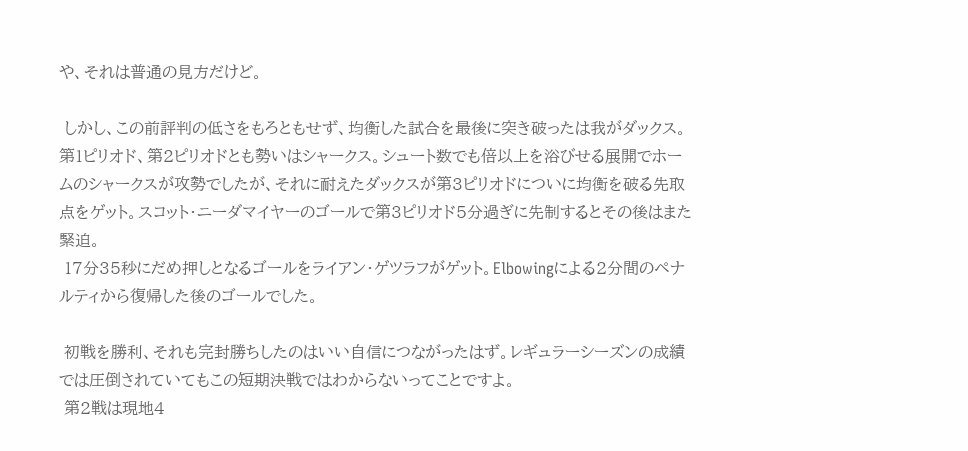や、それは普通の見方だけど。

 しかし、この前評判の低さをもろともせず、均衡した試合を最後に突き破ったは我がダックス。
第1ピリオド、第2ピリオドとも勢いはシャークス。シュート数でも倍以上を浴びせる展開でホームのシャークスが攻勢でしたが、それに耐えたダックスが第3ピリオドについに均衡を破る先取点をゲット。スコット・ニーダマイヤーのゴールで第3ピリオド5分過ぎに先制するとその後はまた緊迫。
 17分35秒にだめ押しとなるゴールをライアン・ゲツラフがゲット。Elbowingによる2分間のペナルティから復帰した後のゴールでした。

 初戦を勝利、それも完封勝ちしたのはいい自信につながったはず。レギュラーシーズンの成績では圧倒されていてもこの短期決戦ではわからないってことですよ。
 第2戦は現地4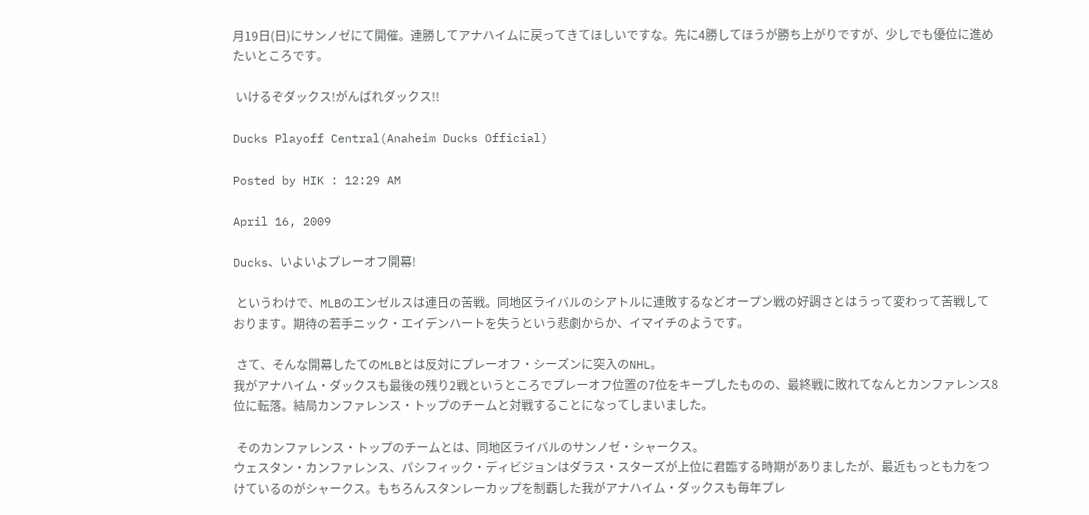月19日(日)にサンノゼにて開催。連勝してアナハイムに戻ってきてほしいですな。先に4勝してほうが勝ち上がりですが、少しでも優位に進めたいところです。

 いけるぞダックス!がんばれダックス!!

Ducks Playoff Central(Anaheim Ducks Official)

Posted by HIK : 12:29 AM

April 16, 2009

Ducks、いよいよプレーオフ開幕!

 というわけで、MLBのエンゼルスは連日の苦戦。同地区ライバルのシアトルに連敗するなどオープン戦の好調さとはうって変わって苦戦しております。期待の若手ニック・エイデンハートを失うという悲劇からか、イマイチのようです。

 さて、そんな開幕したてのMLBとは反対にプレーオフ・シーズンに突入のNHL。
我がアナハイム・ダックスも最後の残り2戦というところでプレーオフ位置の7位をキープしたものの、最終戦に敗れてなんとカンファレンス8位に転落。結局カンファレンス・トップのチームと対戦することになってしまいました。

 そのカンファレンス・トップのチームとは、同地区ライバルのサンノゼ・シャークス。
ウェスタン・カンファレンス、パシフィック・ディビジョンはダラス・スターズが上位に君臨する時期がありましたが、最近もっとも力をつけているのがシャークス。もちろんスタンレーカップを制覇した我がアナハイム・ダックスも毎年プレ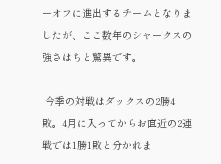ーオフに進出するチームとなりましたが、ここ数年のシャークスの強さはちと驚異です。

 今季の対戦はダックスの2勝4敗。4月に入ってからお直近の2連戦では1勝1敗と分かれま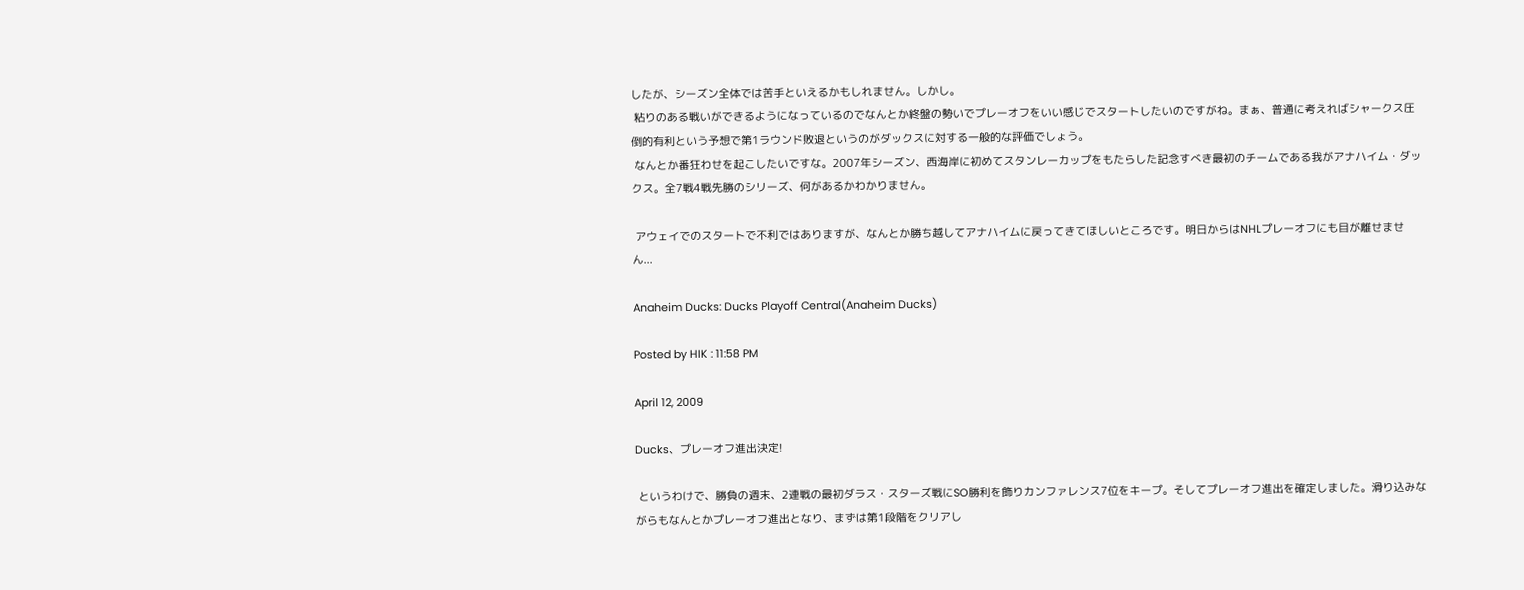したが、シーズン全体では苦手といえるかもしれません。しかし。
 粘りのある戦いができるようになっているのでなんとか終盤の勢いでプレーオフをいい感じでスタートしたいのですがね。まぁ、普通に考えればシャークス圧倒的有利という予想で第1ラウンド敗退というのがダックスに対する一般的な評価でしょう。
 なんとか番狂わせを起こしたいですな。2007年シーズン、西海岸に初めてスタンレーカップをもたらした記念すべき最初のチームである我がアナハイム・ダックス。全7戦4戦先勝のシリーズ、何があるかわかりません。

 アウェイでのスタートで不利ではありますが、なんとか勝ち越してアナハイムに戻ってきてほしいところです。明日からはNHLプレーオフにも目が離せません...

Anaheim Ducks: Ducks Playoff Central(Anaheim Ducks)

Posted by HIK : 11:58 PM

April 12, 2009

Ducks、プレーオフ進出決定!

 というわけで、勝負の週末、2連戦の最初ダラス・スターズ戦にSO勝利を飾りカンファレンス7位をキープ。そしてプレーオフ進出を確定しました。滑り込みながらもなんとかプレーオフ進出となり、まずは第1段階をクリアし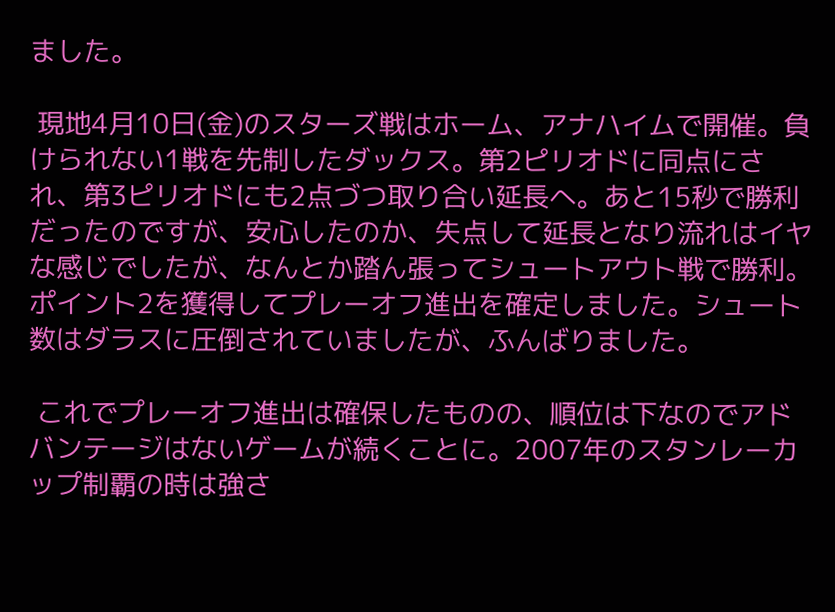ました。

 現地4月10日(金)のスターズ戦はホーム、アナハイムで開催。負けられない1戦を先制したダックス。第2ピリオドに同点にされ、第3ピリオドにも2点づつ取り合い延長へ。あと15秒で勝利だったのですが、安心したのか、失点して延長となり流れはイヤな感じでしたが、なんとか踏ん張ってシュートアウト戦で勝利。ポイント2を獲得してプレーオフ進出を確定しました。シュート数はダラスに圧倒されていましたが、ふんばりました。

 これでプレーオフ進出は確保したものの、順位は下なのでアドバンテージはないゲームが続くことに。2007年のスタンレーカップ制覇の時は強さ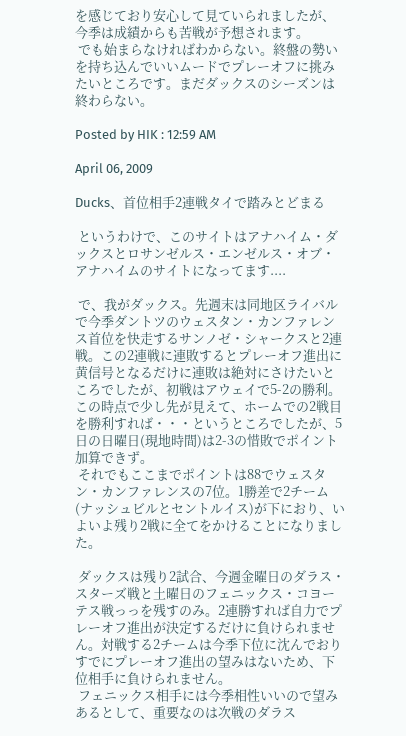を感じており安心して見ていられましたが、今季は成績からも苦戦が予想されます。
 でも始まらなければわからない。終盤の勢いを持ち込んでいいムードでプレーオフに挑みたいところです。まだダックスのシーズンは終わらない。

Posted by HIK : 12:59 AM

April 06, 2009

Ducks、首位相手2連戦タイで踏みとどまる

 というわけで、このサイトはアナハイム・ダックスとロサンゼルス・エンゼルス・オブ・アナハイムのサイトになってます....

 で、我がダックス。先週末は同地区ライバルで今季ダントツのウェスタン・カンファレンス首位を快走するサンノゼ・シャークスと2連戦。この2連戦に連敗するとプレーオフ進出に黄信号となるだけに連敗は絶対にさけたいところでしたが、初戦はアウェイで5-2の勝利。この時点で少し先が見えて、ホームでの2戦目を勝利すれば・・・というところでしたが、5日の日曜日(現地時間)は2-3の惜敗でポイント加算できず。
 それでもここまでポイントは88でウェスタン・カンファレンスの7位。1勝差で2チーム(ナッシュビルとセントルイス)が下におり、いよいよ残り2戦に全てをかけることになりました。

 ダックスは残り2試合、今週金曜日のダラス・スターズ戦と土曜日のフェニックス・コヨーテス戦っっを残すのみ。2連勝すれば自力でプレーオフ進出が決定するだけに負けられません。対戦する2チームは今季下位に沈んでおりすでにプレーオフ進出の望みはないため、下位相手に負けられません。
 フェニックス相手には今季相性いいので望みあるとして、重要なのは次戦のダラス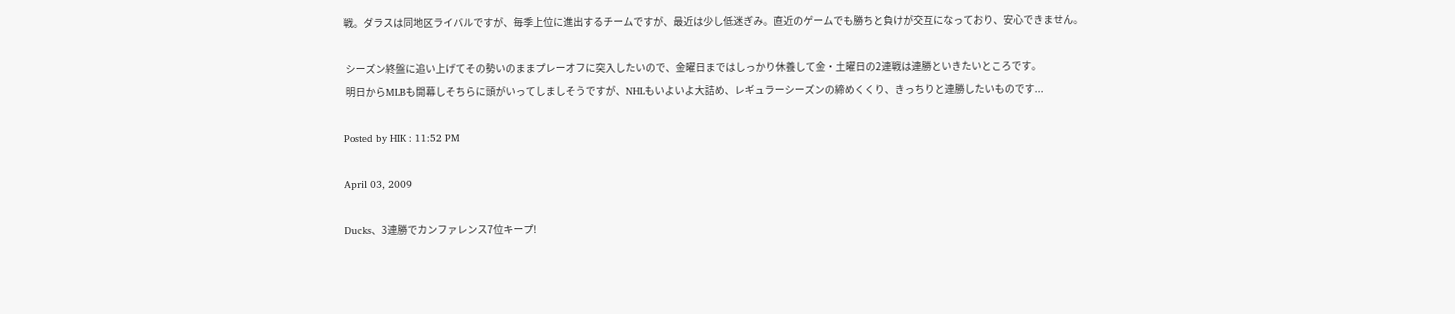戦。ダラスは同地区ライバルですが、毎季上位に進出するチームですが、最近は少し低迷ぎみ。直近のゲームでも勝ちと負けが交互になっており、安心できません。

 シーズン終盤に追い上げてその勢いのままプレーオフに突入したいので、金曜日まではしっかり休養して金・土曜日の2連戦は連勝といきたいところです。
 明日からMLBも開幕しそちらに頭がいってしましそうですが、NHLもいよいよ大詰め、レギュラーシーズンの締めくくり、きっちりと連勝したいものです...

Posted by HIK : 11:52 PM

April 03, 2009

Ducks、3連勝でカンファレンス7位キープ!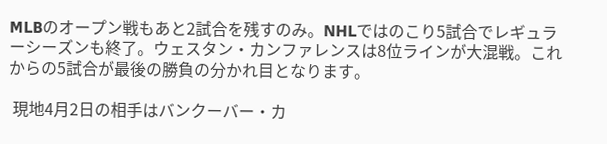MLBのオープン戦もあと2試合を残すのみ。NHLではのこり5試合でレギュラーシーズンも終了。ウェスタン・カンファレンスは8位ラインが大混戦。これからの5試合が最後の勝負の分かれ目となります。

 現地4月2日の相手はバンクーバー・カ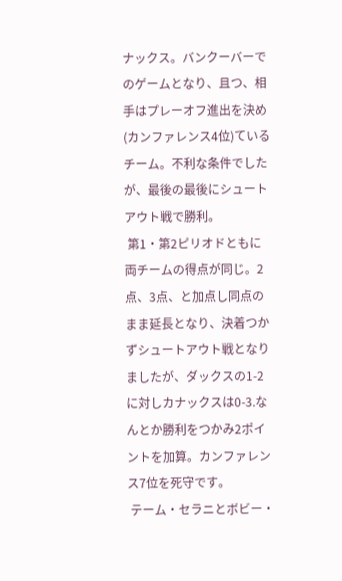ナックス。バンクーバーでのゲームとなり、且つ、相手はプレーオフ進出を決め(カンファレンス4位)ているチーム。不利な条件でしたが、最後の最後にシュートアウト戦で勝利。
 第1・第2ピリオドともに両チームの得点が同じ。2点、3点、と加点し同点のまま延長となり、決着つかずシュートアウト戦となりましたが、ダックスの1-2に対しカナックスは0-3.なんとか勝利をつかみ2ポイントを加算。カンファレンス7位を死守です。
 テーム・セラニとボビー・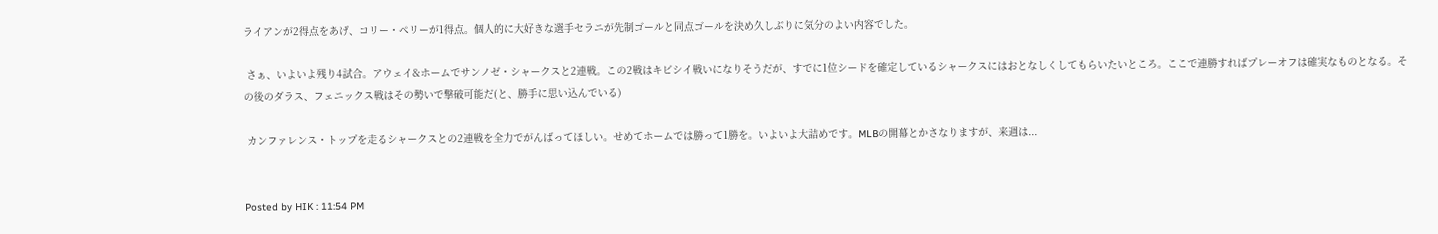ライアンが2得点をあげ、コリー・ペリーが1得点。個人的に大好きな選手セラニが先制ゴールと同点ゴールを決め久しぶりに気分のよい内容でした。

 さぁ、いよいよ残り4試合。アウェイ&ホームでサンノゼ・シャークスと2連戦。この2戦はキビシイ戦いになりそうだが、すでに1位シードを確定しているシャークスにはおとなしくしてもらいたいところ。ここで連勝すればプレーオフは確実なものとなる。その後のダラス、フェニックス戦はその勢いで撃破可能だ(と、勝手に思い込んでいる)

 カンファレンス・トップを走るシャークスとの2連戦を全力でがんばってほしい。せめてホームでは勝って1勝を。いよいよ大詰めです。MLBの開幕とかさなりますが、来週は...


Posted by HIK : 11:54 PM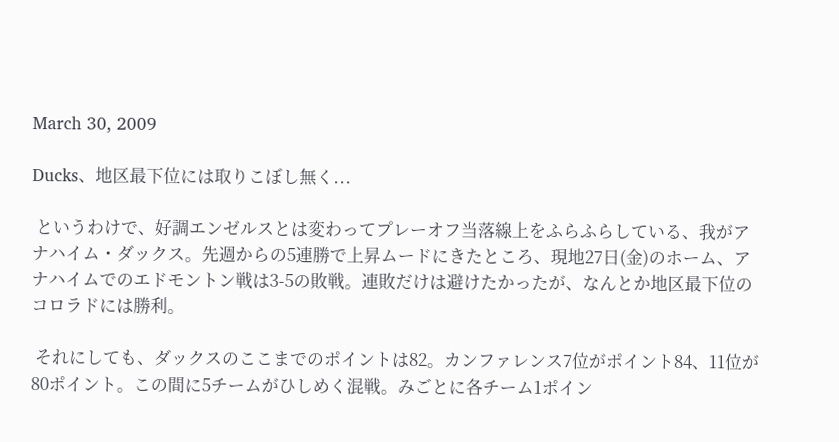March 30, 2009

Ducks、地区最下位には取りこぼし無く...

 というわけで、好調エンゼルスとは変わってプレーオフ当落線上をふらふらしている、我がアナハイム・ダックス。先週からの5連勝で上昇ムードにきたところ、現地27日(金)のホーム、アナハイムでのエドモントン戦は3-5の敗戦。連敗だけは避けたかったが、なんとか地区最下位のコロラドには勝利。

 それにしても、ダックスのここまでのポイントは82。カンファレンス7位がポイント84、11位が80ポイント。この間に5チームがひしめく混戦。みごとに各チーム1ポイン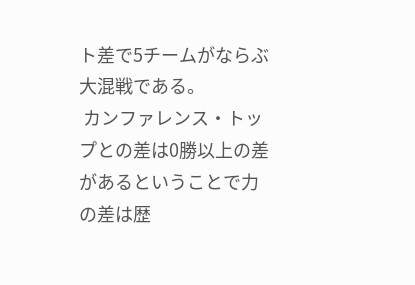ト差で5チームがならぶ大混戦である。
 カンファレンス・トップとの差は0勝以上の差があるということで力の差は歴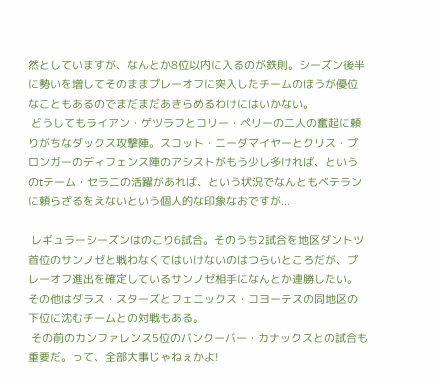然としていますが、なんとか8位以内に入るのが鉄則。シーズン後半に勢いを増してそのままプレーオフに突入したチームのほうが優位なこともあるのでまだまだあきらめるわけにはいかない。
 どうしてもライアン・ゲツラフとコリー・ペリーの二人の奮起に頼りがちなダックス攻撃陣。スコット・ニーダマイヤーとクリス・プロンガーのディフェンス陣のアシストがもう少し多ければ、というのtテーム・セラニの活躍があれば、という状況でなんともベテランに頼らざるをえないという個人的な印象なおですが...

 レギュラーシーズンはのこり6試合。そのうち2試合を地区ダントツ首位のサンノゼと戦わなくてはいけないのはつらいところだが、プレーオフ進出を確定しているサンノゼ相手になんとか連勝したい。その他はダラス・スターズとフェニックス・コヨーテスの同地区の下位に沈むチームとの対戦もある。
 その前のカンファレンス5位のバンクーバー・カナックスとの試合も重要だ。って、全部大事じゃねぇかよ!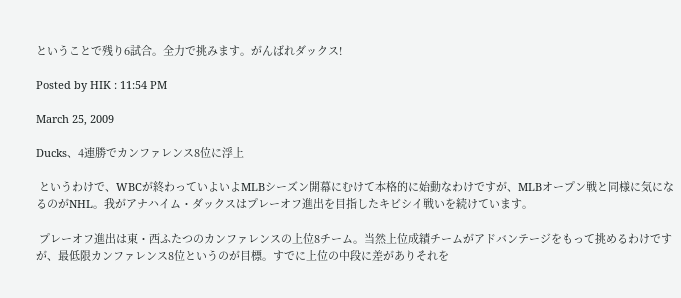ということで残り6試合。全力で挑みます。がんばれダックス!

Posted by HIK : 11:54 PM

March 25, 2009

Ducks、4連勝でカンファレンス8位に浮上

 というわけで、WBCが終わっていよいよMLBシーズン開幕にむけて本格的に始動なわけですが、MLBオープン戦と同様に気になるのがNHL。我がアナハイム・ダックスはプレーオフ進出を目指したキビシイ戦いを続けています。

 プレーオフ進出は東・西ふたつのカンファレンスの上位8チーム。当然上位成績チームがアドバンテージをもって挑めるわけですが、最低限カンファレンス8位というのが目標。すでに上位の中段に差がありそれを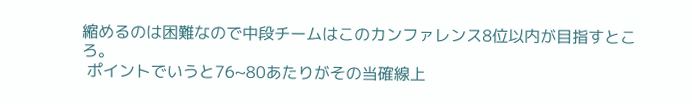縮めるのは困難なので中段チームはこのカンファレンス8位以内が目指すところ。
 ポイントでいうと76~80あたりがその当確線上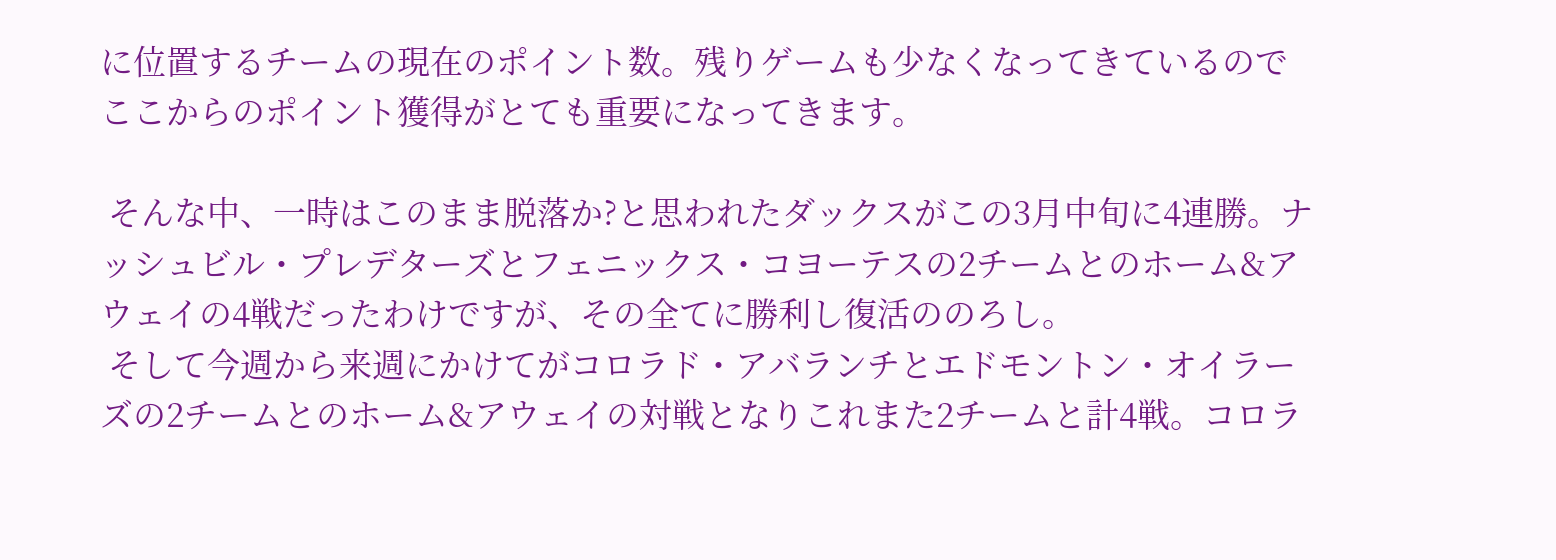に位置するチームの現在のポイント数。残りゲームも少なくなってきているのでここからのポイント獲得がとても重要になってきます。

 そんな中、一時はこのまま脱落か?と思われたダックスがこの3月中旬に4連勝。ナッシュビル・プレデターズとフェニックス・コヨーテスの2チームとのホーム&アウェイの4戦だったわけですが、その全てに勝利し復活ののろし。
 そして今週から来週にかけてがコロラド・アバランチとエドモントン・オイラーズの2チームとのホーム&アウェイの対戦となりこれまた2チームと計4戦。コロラ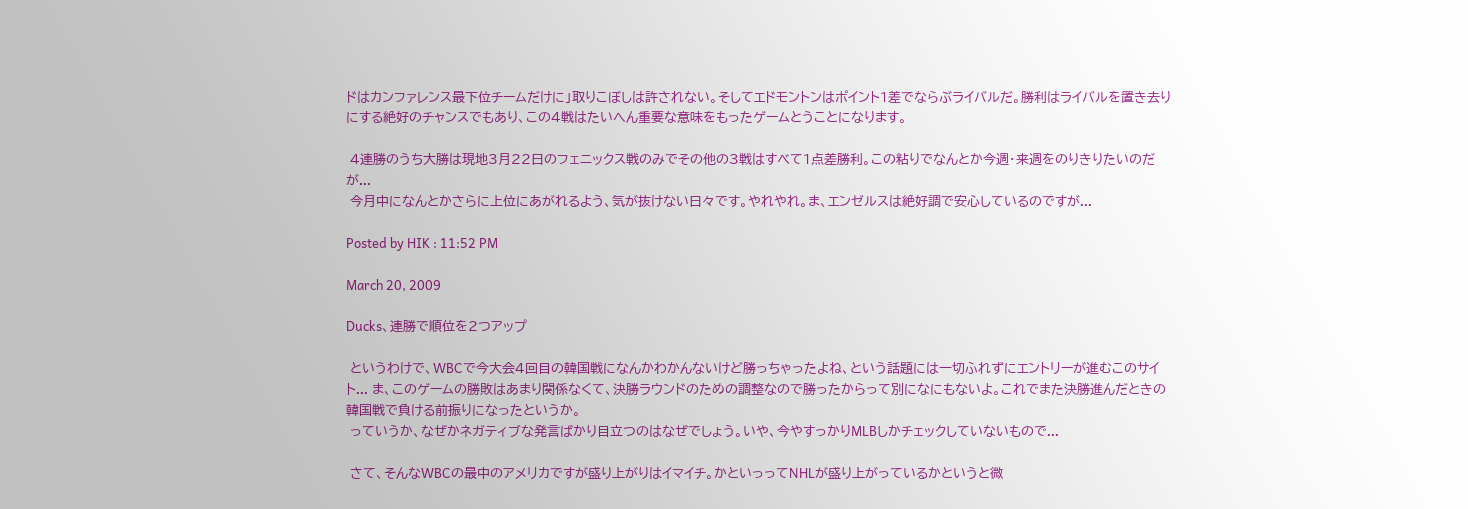ドはカンファレンス最下位チームだけに」取りこぼしは許されない。そしてエドモントンはポイント1差でならぶライバルだ。勝利はライバルを置き去りにする絶好のチャンスでもあり、この4戦はたいへん重要な意味をもったゲームとうことになります。

 4連勝のうち大勝は現地3月22日のフェニックス戦のみでその他の3戦はすべて1点差勝利。この粘りでなんとか今週・来週をのりきりたいのだが...
 今月中になんとかさらに上位にあがれるよう、気が抜けない日々です。やれやれ。ま、エンゼルスは絶好調で安心しているのですが...

Posted by HIK : 11:52 PM

March 20, 2009

Ducks、連勝で順位を2つアップ

 というわけで、WBCで今大会4回目の韓国戦になんかわかんないけど勝っちゃったよね、という話題には一切ふれずにエントリーが進むこのサイト... ま、このゲームの勝敗はあまり関係なくて、決勝ラウンドのための調整なので勝ったからって別になにもないよ。これでまた決勝進んだときの韓国戦で負ける前振りになったというか。
 っていうか、なぜかネガティブな発言ばかり目立つのはなぜでしょう。いや、今やすっかりMLBしかチェックしていないもので...

 さて、そんなWBCの最中のアメリカですが盛り上がりはイマイチ。かといっってNHLが盛り上がっているかというと微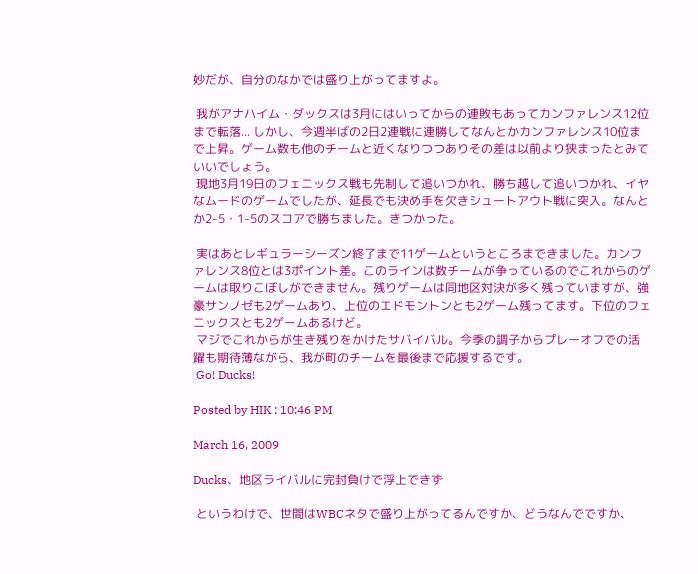妙だが、自分のなかでは盛り上がってますよ。

 我がアナハイム・ダックスは3月にはいってからの連敗もあってカンファレンス12位まで転落... しかし、今週半ばの2日2連戦に連勝してなんとかカンファレンス10位まで上昇。ゲーム数も他のチームと近くなりつつありその差は以前より狭まったとみていいでしょう。
 現地3月19日のフェニックス戦も先制して追いつかれ、勝ち越して追いつかれ、イヤなムードのゲームでしたが、延長でも決め手を欠きシュートアウト戦に突入。なんとか2-5・1-5のスコアで勝ちました。きつかった。

 実はあとレギュラーシーズン終了まで11ゲームというところまできました。カンファレンス8位とは3ポイント差。このラインは数チームが争っているのでこれからのゲームは取りこぼしができません。残りゲームは同地区対決が多く残っていますが、強豪サンノゼも2ゲームあり、上位のエドモントンとも2ゲーム残ってます。下位のフェニックスとも2ゲームあるけど。
 マジでこれからが生き残りをかけたサバイバル。今季の調子からプレーオフでの活躍も期待薄ながら、我が町のチームを最後まで応援するです。
 Go! Ducks!

Posted by HIK : 10:46 PM

March 16, 2009

Ducks、地区ライバルに完封負けで浮上できず

 というわけで、世間はWBCネタで盛り上がってるんですか、どうなんでですか、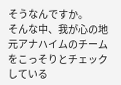そうなんですか。
そんな中、我が心の地元アナハイムのチームをこっそりとチェックしている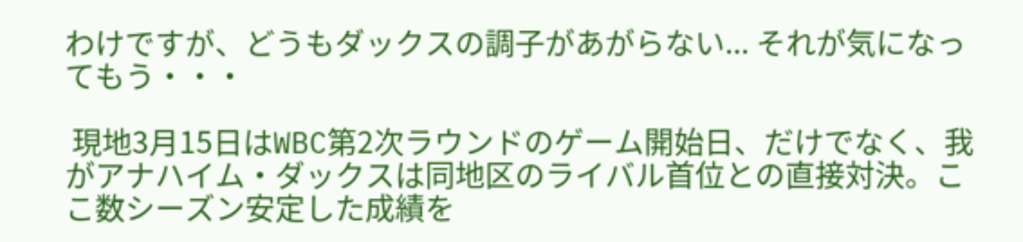わけですが、どうもダックスの調子があがらない... それが気になってもう・・・

 現地3月15日はWBC第2次ラウンドのゲーム開始日、だけでなく、我がアナハイム・ダックスは同地区のライバル首位との直接対決。ここ数シーズン安定した成績を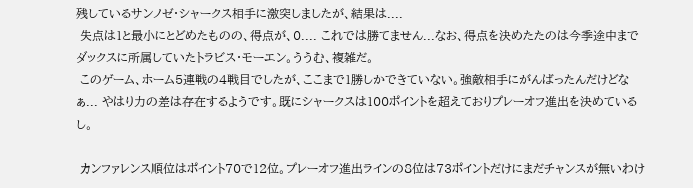残しているサンノゼ・シャークス相手に激突しましたが、結果は....
 失点は1と最小にとどめたものの、得点が、0.... これでは勝てません...なお、得点を決めたたのは今季途中までダックスに所属していたトラビス・モーエン。ううむ、複雑だ。
 このゲーム、ホーム5連戦の4戦目でしたが、ここまで1勝しかできていない。強敵相手にがんばったんだけどなぁ... やはり力の差は存在するようです。既にシャークスは100ポイントを超えておりプレーオフ進出を決めているし。

 カンファレンス順位はポイント70で12位。プレーオフ進出ラインの8位は73ポイントだけにまだチャンスが無いわけ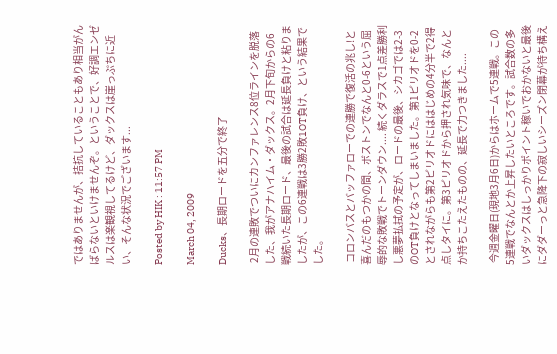ではありませんが、拮抗していることもあり相当がんばらないといけませんぞ。ということで、好調エンゼルスは楽観視してるけど、ダックスは崖っぷちに近い、そんな状況でございます...

Posted by HIK : 11:57 PM

March 04, 2009

Ducks、長期ロードを五分で終了

 2月の連敗でついにカンファレンス8位ラインを脱落した、我がアナハイム・ダックス。2月下旬からの6戦続いた長期ロード、最後の試合は延長負けと粘りましたが、この6連戦は3勝2敗1OT負け、という結果でした。

 コロンバスとバッファローでの連勝で復活の兆し!と喜んだのもつかの間、ボストンでなんと0-6という屈辱的な敗戦でトーンダウン.... 続くダラスで1点差勝利し悪夢払拭の予定が、ロードの最後、シカゴでは2-3のOT負けとなってしまいました。第1ピリオドを0-2とされながらも第2ピリオドにははじめの4分半で2得点しタイに。第3ピリオドから押され気味で、なんとか持ちこたえたものの、延長で力つきました....

 今週金曜日(現地3月6日)からはホームで5連戦。この5連戦でなんとか上昇したいところです。試合数の多いダックスはしっかりポイント稼いでおかないと最後にダダーっと急降下の寂しいシーズン閉幕が待ち構え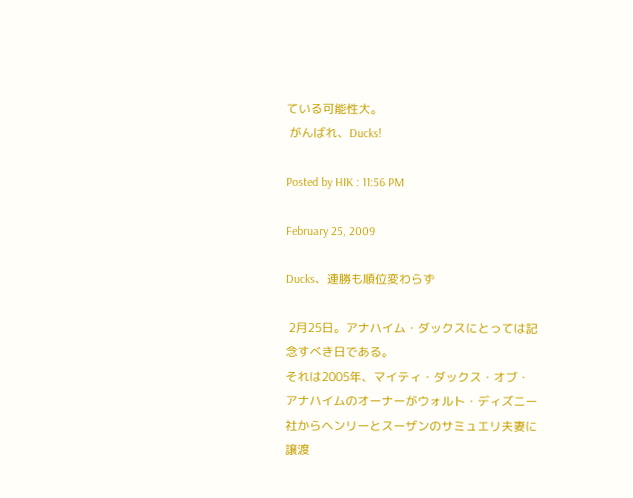ている可能性大。
 がんばれ、Ducks!

Posted by HIK : 11:56 PM

February 25, 2009

Ducks、連勝も順位変わらず

 2月25日。アナハイム・ダックスにとっては記念すべき日である。
それは2005年、マイティ・ダックス・オブ・アナハイムのオーナーがウォルト・ディズニー社からヘンリーとスーザンのサミュエリ夫妻に譲渡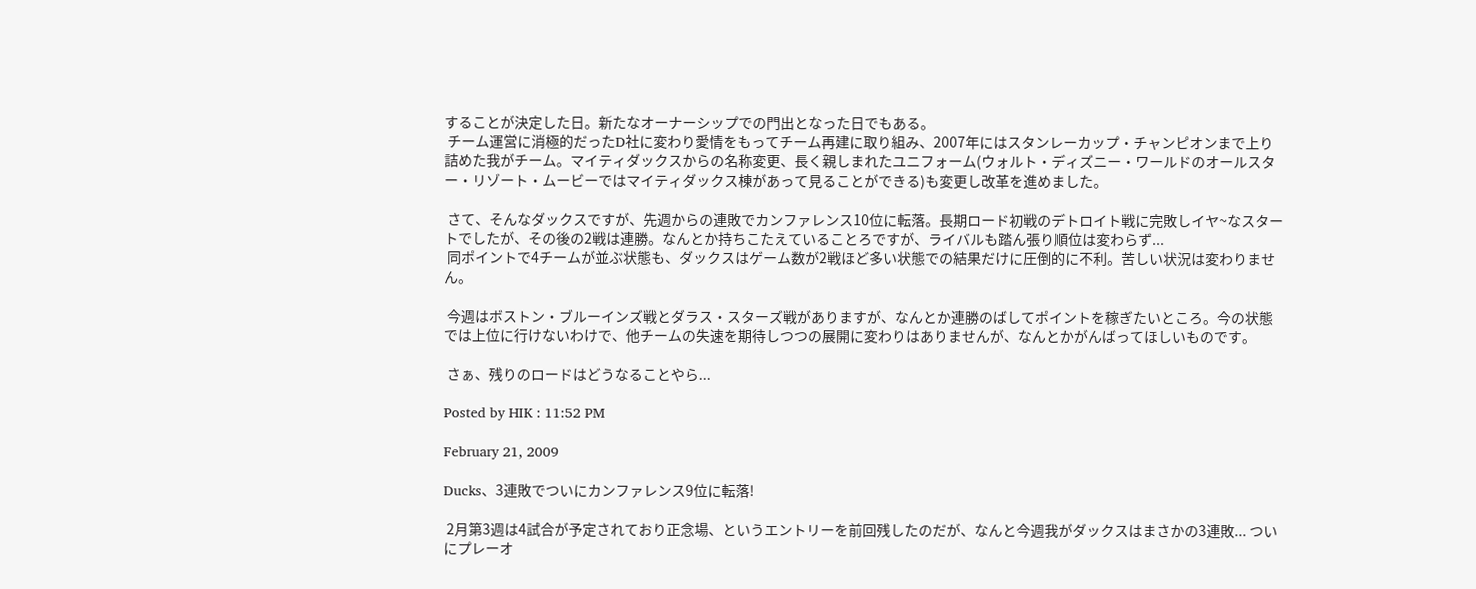することが決定した日。新たなオーナーシップでの門出となった日でもある。
 チーム運営に消極的だったD社に変わり愛情をもってチーム再建に取り組み、2007年にはスタンレーカップ・チャンピオンまで上り詰めた我がチーム。マイティダックスからの名称変更、長く親しまれたユニフォーム(ウォルト・ディズニー・ワールドのオールスター・リゾート・ムービーではマイティダックス棟があって見ることができる)も変更し改革を進めました。

 さて、そんなダックスですが、先週からの連敗でカンファレンス10位に転落。長期ロード初戦のデトロイト戦に完敗しイヤ~なスタートでしたが、その後の2戦は連勝。なんとか持ちこたえていることろですが、ライバルも踏ん張り順位は変わらず...
 同ポイントで4チームが並ぶ状態も、ダックスはゲーム数が2戦ほど多い状態での結果だけに圧倒的に不利。苦しい状況は変わりません。

 今週はボストン・ブルーインズ戦とダラス・スターズ戦がありますが、なんとか連勝のばしてポイントを稼ぎたいところ。今の状態では上位に行けないわけで、他チームの失速を期待しつつの展開に変わりはありませんが、なんとかがんばってほしいものです。

 さぁ、残りのロードはどうなることやら...

Posted by HIK : 11:52 PM

February 21, 2009

Ducks、3連敗でついにカンファレンス9位に転落!

 2月第3週は4試合が予定されており正念場、というエントリーを前回残したのだが、なんと今週我がダックスはまさかの3連敗... ついにプレーオ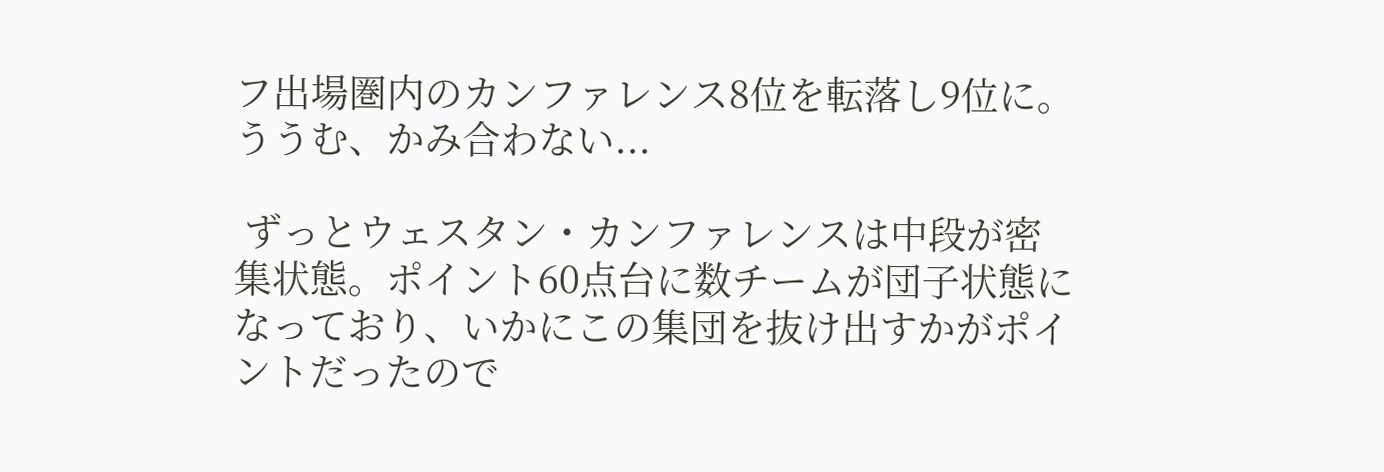フ出場圏内のカンファレンス8位を転落し9位に。ううむ、かみ合わない...

 ずっとウェスタン・カンファレンスは中段が密集状態。ポイント60点台に数チームが団子状態になっており、いかにこの集団を抜け出すかがポイントだったので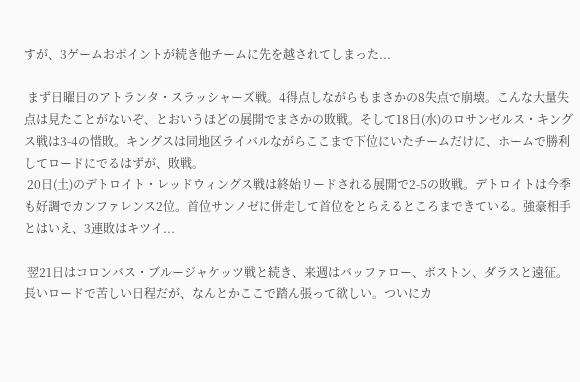すが、3ゲームおポイントが続き他チームに先を越されてしまった...

 まず日曜日のアトランタ・スラッシャーズ戦。4得点しながらもまさかの8失点で崩壊。こんな大量失点は見たことがないぞ、とおいうほどの展開でまさかの敗戦。そして18日(水)のロサンゼルス・キングス戦は3-4の惜敗。キングスは同地区ライバルながらここまで下位にいたチームだけに、ホームで勝利してロードにでるはずが、敗戦。
 20日(土)のデトロイト・レッドウィングス戦は終始リードされる展開で2-5の敗戦。デトロイトは今季も好調でカンファレンス2位。首位サンノゼに併走して首位をとらえるところまできている。強豪相手とはいえ、3連敗はキツイ...

 翌21日はコロンバス・ブルージャケッツ戦と続き、来週はバッファロー、ボストン、ダラスと遠征。
長いロードで苦しい日程だが、なんとかここで踏ん張って欲しい。ついにカ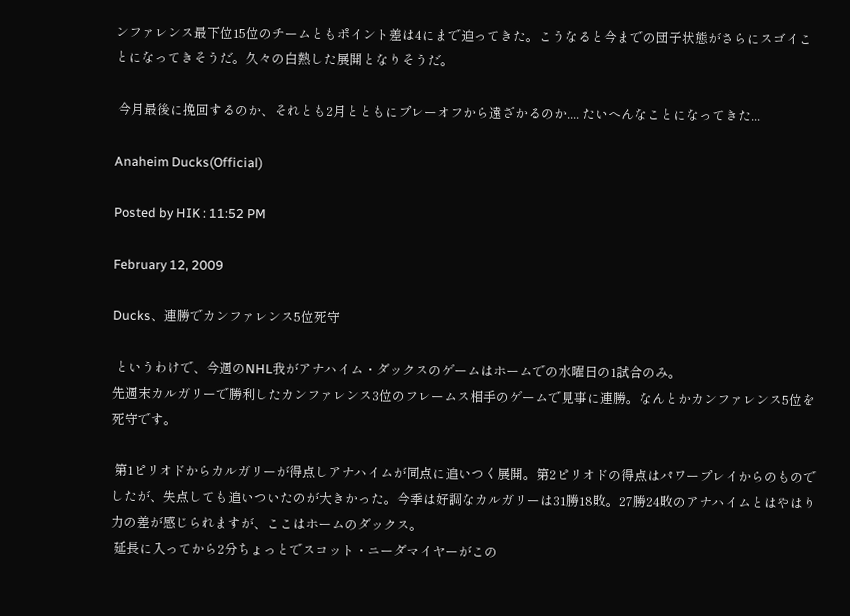ンファレンス最下位15位のチームともポイント差は4にまで迫ってきた。こうなると今までの団子状態がさらにスゴイことになってきそうだ。久々の白熱した展開となりそうだ。

 今月最後に挽回するのか、それとも2月とともにプレーオフから遠ざかるのか.... たいへんなことになってきた...

Anaheim Ducks(Official)

Posted by HIK : 11:52 PM

February 12, 2009

Ducks、連勝でカンファレンス5位死守

 というわけで、今週のNHL我がアナハイム・ダックスのゲームはホームでの水曜日の1試合のみ。
先週末カルガリーで勝利したカンファレンス3位のフレームス相手のゲームで見事に連勝。なんとかカンファレンス5位を死守です。

 第1ピリオドからカルガリーが得点しアナハイムが同点に追いつく展開。第2ピリオドの得点はパワープレイからのものでしたが、失点しても追いついたのが大きかった。今季は好調なカルガリーは31勝18敗。27勝24敗のアナハイムとはやはり力の差が感じられますが、ここはホームのダックス。
 延長に入ってから2分ちょっとでスコット・ニーダマイヤーがこの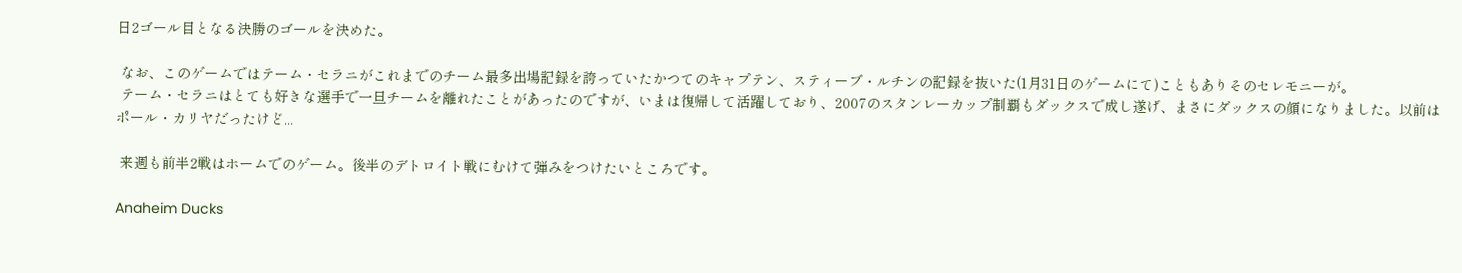日2ゴール目となる決勝のゴールを決めた。

 なお、このゲームではテーム・セラニがこれまでのチーム最多出場記録を誇っていたかつてのキャプテン、スティーブ・ルチンの記録を抜いた(1月31日のゲームにて)こともありそのセレモニーが。
 テーム・セラニはとても好きな選手で一旦チームを離れたことがあったのですが、いまは復帰して活躍しており、2007のスタンレーカップ制覇もダックスで成し遂げ、まさにダックスの顔になりました。以前はポール・カリヤだったけど...

 来週も前半2戦はホームでのゲーム。後半のデトロイト戦にむけて弾みをつけたいところです。

Anaheim Ducks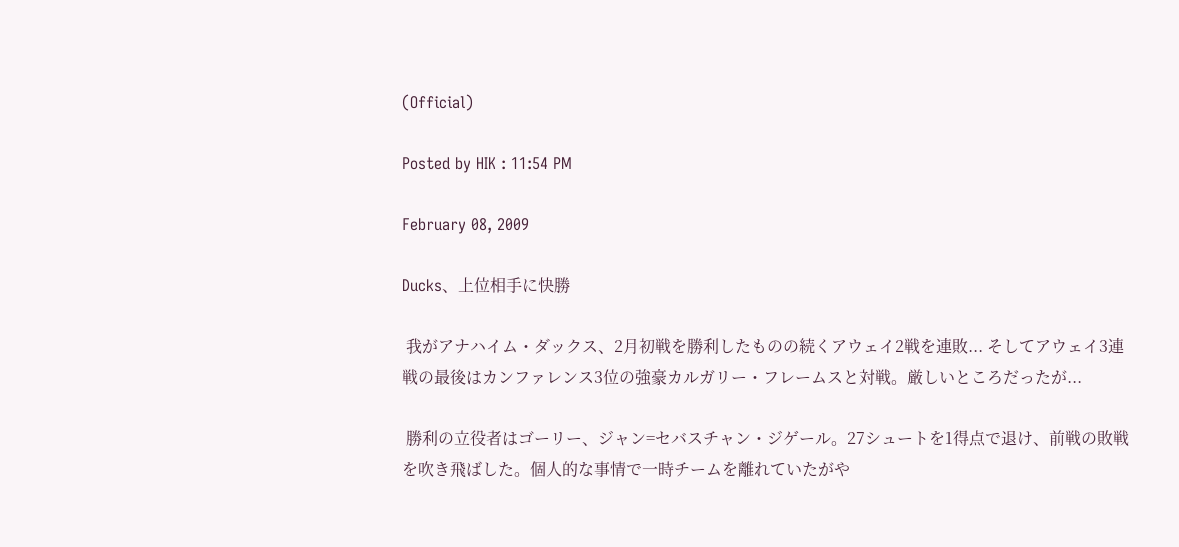(Official)

Posted by HIK : 11:54 PM

February 08, 2009

Ducks、上位相手に快勝

 我がアナハイム・ダックス、2月初戦を勝利したものの続くアウェイ2戦を連敗... そしてアウェイ3連戦の最後はカンファレンス3位の強豪カルガリー・フレームスと対戦。厳しいところだったが...

 勝利の立役者はゴーリー、ジャン=セバスチャン・ジゲール。27シュートを1得点で退け、前戦の敗戦を吹き飛ばした。個人的な事情で一時チームを離れていたがや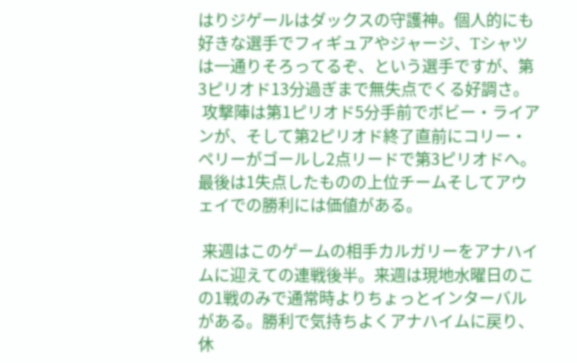はりジゲールはダックスの守護神。個人的にも好きな選手でフィギュアやジャージ、Tシャツは一通りそろってるぞ、という選手ですが、第3ピリオド13分過ぎまで無失点でくる好調さ。
 攻撃陣は第1ピリオド5分手前でボビー・ライアンが、そして第2ピリオド終了直前にコリー・ペリーがゴールし2点リードで第3ピリオドへ。最後は1失点したものの上位チームそしてアウェイでの勝利には価値がある。

 来週はこのゲームの相手カルガリーをアナハイムに迎えての連戦後半。来週は現地水曜日のこの1戦のみで通常時よりちょっとインターバルがある。勝利で気持ちよくアナハイムに戻り、休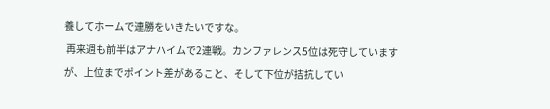養してホームで連勝をいきたいですな。
 再来週も前半はアナハイムで2連戦。カンファレンス5位は死守していますが、上位までポイント差があること、そして下位が拮抗してい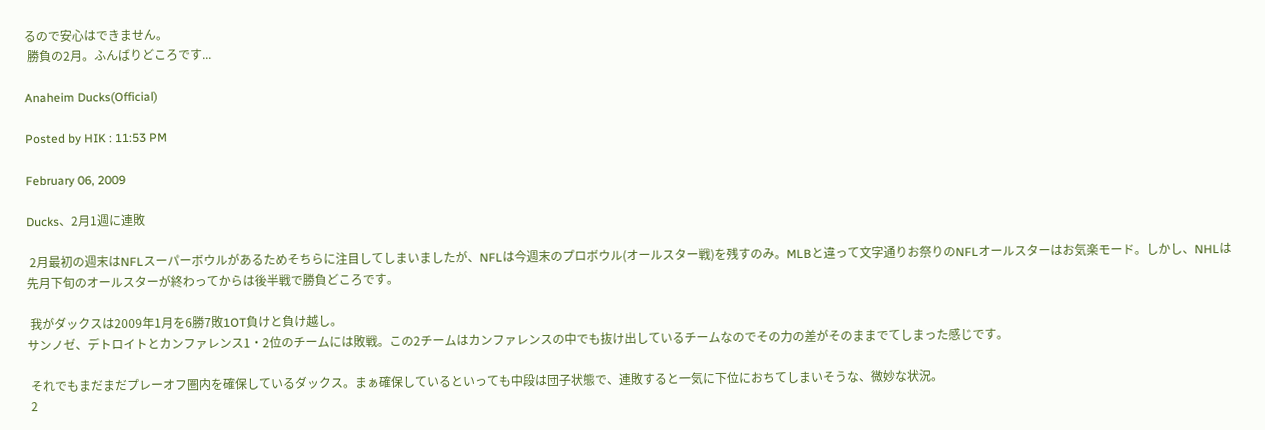るので安心はできません。
 勝負の2月。ふんばりどころです...

Anaheim Ducks(Official)

Posted by HIK : 11:53 PM

February 06, 2009

Ducks、2月1週に連敗

 2月最初の週末はNFLスーパーボウルがあるためそちらに注目してしまいましたが、NFLは今週末のプロボウル(オールスター戦)を残すのみ。MLBと違って文字通りお祭りのNFLオールスターはお気楽モード。しかし、NHLは先月下旬のオールスターが終わってからは後半戦で勝負どころです。

 我がダックスは2009年1月を6勝7敗1OT負けと負け越し。
サンノゼ、デトロイトとカンファレンス1・2位のチームには敗戦。この2チームはカンファレンスの中でも抜け出しているチームなのでその力の差がそのままでてしまった感じです。

 それでもまだまだプレーオフ圏内を確保しているダックス。まぁ確保しているといっても中段は団子状態で、連敗すると一気に下位におちてしまいそうな、微妙な状況。
 2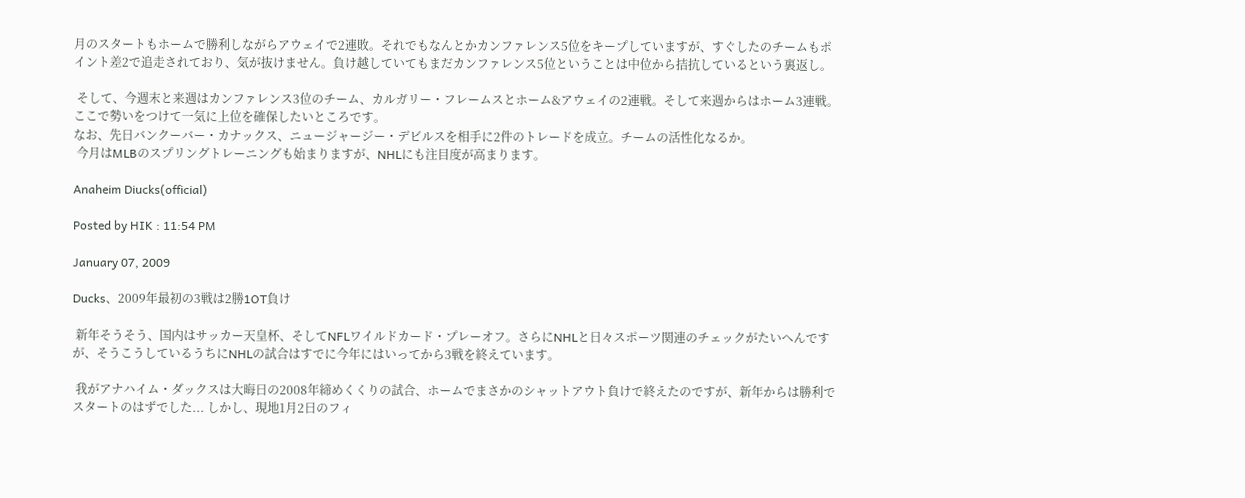月のスタートもホームで勝利しながらアウェイで2連敗。それでもなんとかカンファレンス5位をキープしていますが、すぐしたのチームもポイント差2で追走されており、気が抜けません。負け越していてもまだカンファレンス5位ということは中位から拮抗しているという裏返し。

 そして、今週末と来週はカンファレンス3位のチーム、カルガリー・フレームスとホーム&アウェイの2連戦。そして来週からはホーム3連戦。ここで勢いをつけて一気に上位を確保したいところです。
なお、先日バンクーバー・カナックス、ニュージャージー・デビルスを相手に2件のトレードを成立。チームの活性化なるか。
 今月はMLBのスプリングトレーニングも始まりますが、NHLにも注目度が高まります。

Anaheim Diucks(official)

Posted by HIK : 11:54 PM

January 07, 2009

Ducks、2009年最初の3戦は2勝1OT負け

 新年そうそう、国内はサッカー天皇杯、そしてNFLワイルドカード・プレーオフ。さらにNHLと日々スポーツ関連のチェックがたいへんですが、そうこうしているうちにNHLの試合はすでに今年にはいってから3戦を終えています。

 我がアナハイム・ダックスは大晦日の2008年締めくくりの試合、ホームでまさかのシャットアウト負けで終えたのですが、新年からは勝利でスタートのはずでした... しかし、現地1月2日のフィ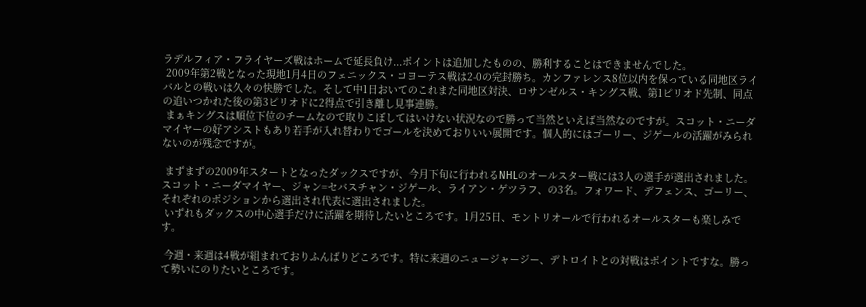ラデルフィア・フライヤーズ戦はホームで延長負け...ポイントは追加したものの、勝利することはできませんでした。
 2009年第2戦となった現地1月4日のフェニックス・コヨーテス戦は2-0の完封勝ち。カンファレンス8位以内を保っている同地区ライバルとの戦いは久々の快勝でした。そして中1日おいてのこれまた同地区対決、ロサンゼルス・キングス戦、第1ピリオド先制、同点の追いつかれた後の第3ピリオドに2得点で引き離し見事連勝。
 まぁキングスは順位下位のチームなので取りこぼしてはいけない状況なので勝って当然といえば当然なのですが。スコット・ニーダマイヤーの好アシストもあり若手が入れ替わりでゴールを決めておりいい展開です。個人的にはゴーリー、ジゲールの活躍がみられないのが残念ですが。

 まずまずの2009年スタートとなったダックスですが、今月下旬に行われるNHLのオールスター戦には3人の選手が選出されました。スコット・ニーダマイヤー、ジャン=セバスチャン・ジゲール、ライアン・ゲツラフ、の3名。フォワード、デフェンス、ゴーリー、それぞれのポジションから選出され代表に選出されました。
 いずれもダックスの中心選手だけに活躍を期待したいところです。1月25日、モントリオールで行われるオールスターも楽しみです。

 今週・来週は4戦が組まれておりふんばりどころです。特に来週のニュージャージー、デトロイトとの対戦はポイントですな。勝って勢いにのりたいところです。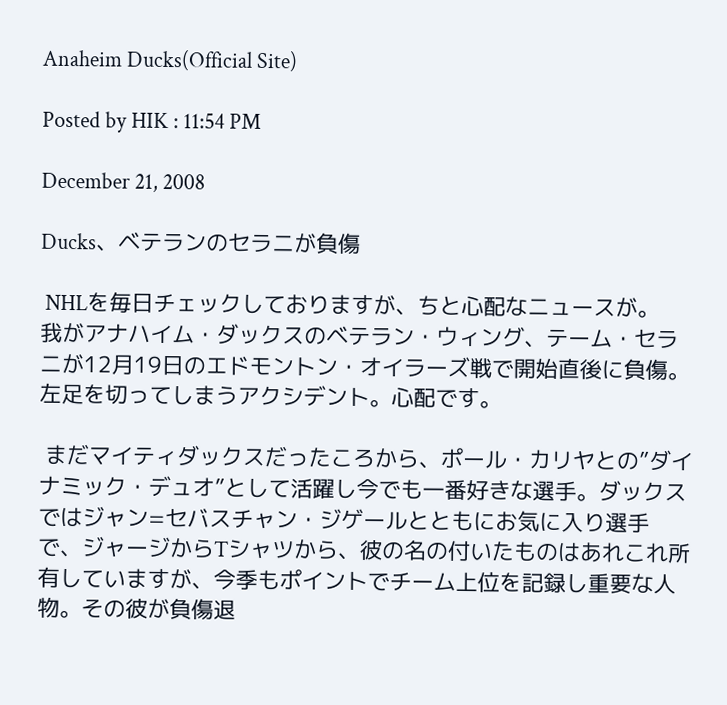Anaheim Ducks(Official Site)

Posted by HIK : 11:54 PM

December 21, 2008

Ducks、ベテランのセラニが負傷

 NHLを毎日チェックしておりますが、ちと心配なニュースが。
我がアナハイム・ダックスのベテラン・ウィング、テーム・セラニが12月19日のエドモントン・オイラーズ戦で開始直後に負傷。左足を切ってしまうアクシデント。心配です。

 まだマイティダックスだったころから、ポール・カリヤとの”ダイナミック・デュオ”として活躍し今でも一番好きな選手。ダックスではジャン=セバスチャン・ジゲールとともにお気に入り選手で、ジャージからTシャツから、彼の名の付いたものはあれこれ所有していますが、今季もポイントでチーム上位を記録し重要な人物。その彼が負傷退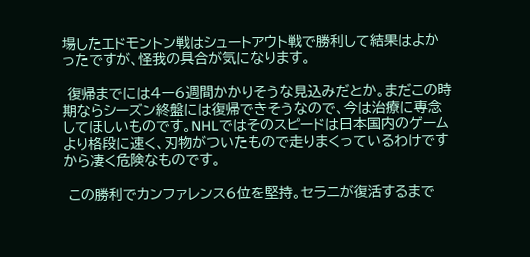場したエドモントン戦はシュートアウト戦で勝利して結果はよかったですが、怪我の具合が気になります。

 復帰までには4ー6週間かかりそうな見込みだとか。まだこの時期ならシーズン終盤には復帰できそうなので、今は治療に専念してほしいものです。NHLではそのスピードは日本国内のゲームより格段に速く、刃物がついたもので走りまくっているわけですから凄く危険なものです。

 この勝利でカンファレンス6位を堅持。セラニが復活するまで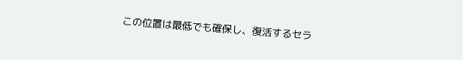この位置は最低でも確保し、復活するセラ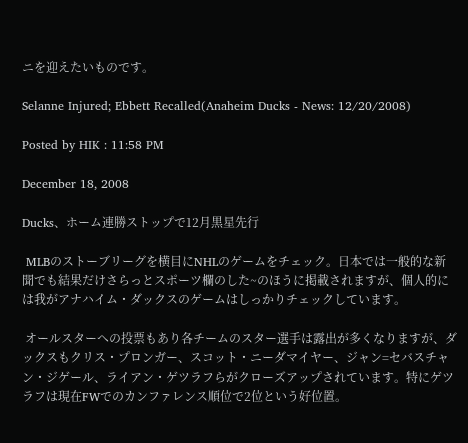ニを迎えたいものです。

Selanne Injured; Ebbett Recalled(Anaheim Ducks - News: 12/20/2008)

Posted by HIK : 11:58 PM

December 18, 2008

Ducks、ホーム連勝ストップで12月黒星先行

 MLBのストーブリーグを横目にNHLのゲームをチェック。日本では一般的な新聞でも結果だけさらっとスポーツ欄のした~のほうに掲載されますが、個人的には我がアナハイム・ダックスのゲームはしっかりチェックしています。

 オールスターへの投票もあり各チームのスター選手は露出が多くなりますが、ダックスもクリス・プロンガー、スコット・ニーダマイヤー、ジャン=セバスチャン・ジゲール、ライアン・ゲツラフらがクローズアップされています。特にゲツラフは現在FWでのカンファレンス順位で2位という好位置。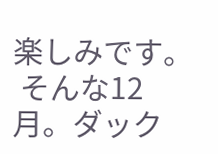楽しみです。
 そんな12月。ダック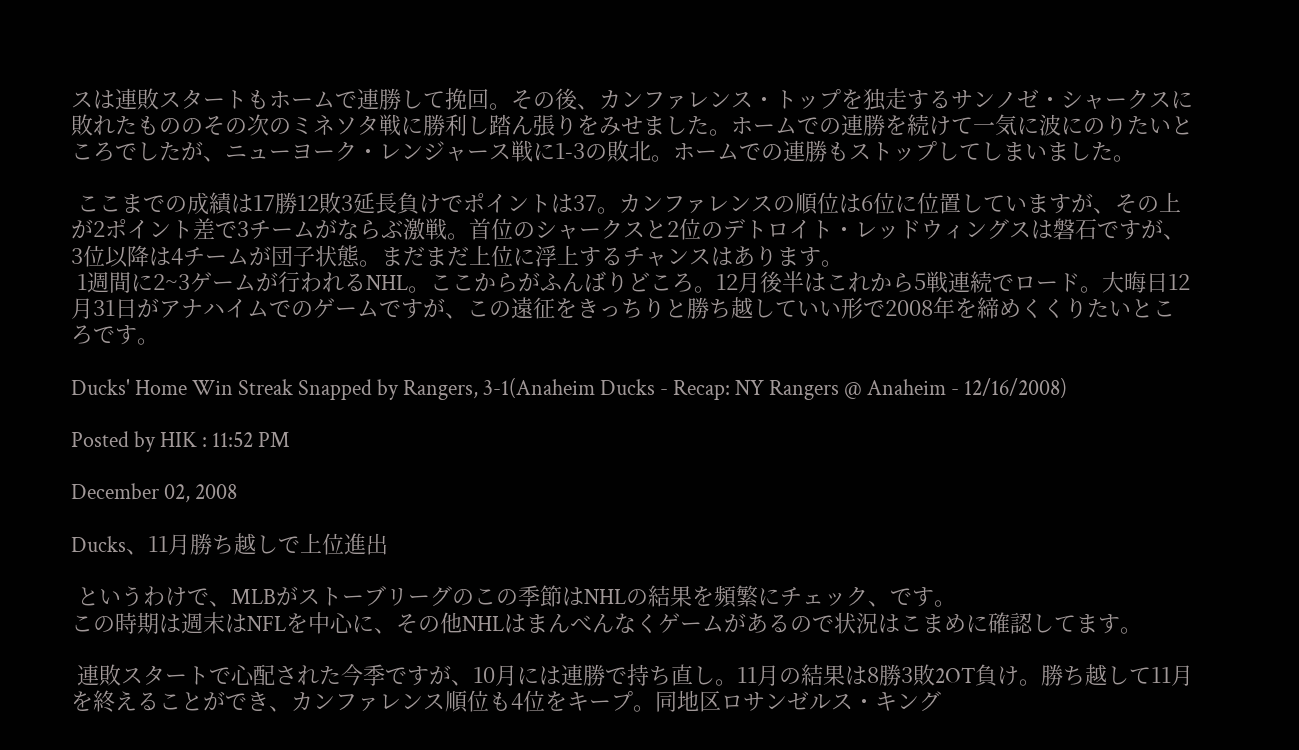スは連敗スタートもホームで連勝して挽回。その後、カンファレンス・トップを独走するサンノゼ・シャークスに敗れたもののその次のミネソタ戦に勝利し踏ん張りをみせました。ホームでの連勝を続けて一気に波にのりたいところでしたが、ニューヨーク・レンジャース戦に1-3の敗北。ホームでの連勝もストップしてしまいました。

 ここまでの成績は17勝12敗3延長負けでポイントは37。カンファレンスの順位は6位に位置していますが、その上が2ポイント差で3チームがならぶ激戦。首位のシャークスと2位のデトロイト・レッドウィングスは磐石ですが、3位以降は4チームが団子状態。まだまだ上位に浮上するチャンスはあります。
 1週間に2~3ゲームが行われるNHL。ここからがふんばりどころ。12月後半はこれから5戦連続でロード。大晦日12月31日がアナハイムでのゲームですが、この遠征をきっちりと勝ち越していい形で2008年を締めくくりたいところです。

Ducks' Home Win Streak Snapped by Rangers, 3-1(Anaheim Ducks - Recap: NY Rangers @ Anaheim - 12/16/2008)

Posted by HIK : 11:52 PM

December 02, 2008

Ducks、11月勝ち越しで上位進出

 というわけで、MLBがストーブリーグのこの季節はNHLの結果を頻繁にチェック、です。
この時期は週末はNFLを中心に、その他NHLはまんべんなくゲームがあるので状況はこまめに確認してます。

 連敗スタートで心配された今季ですが、10月には連勝で持ち直し。11月の結果は8勝3敗2OT負け。勝ち越して11月を終えることができ、カンファレンス順位も4位をキープ。同地区ロサンゼルス・キング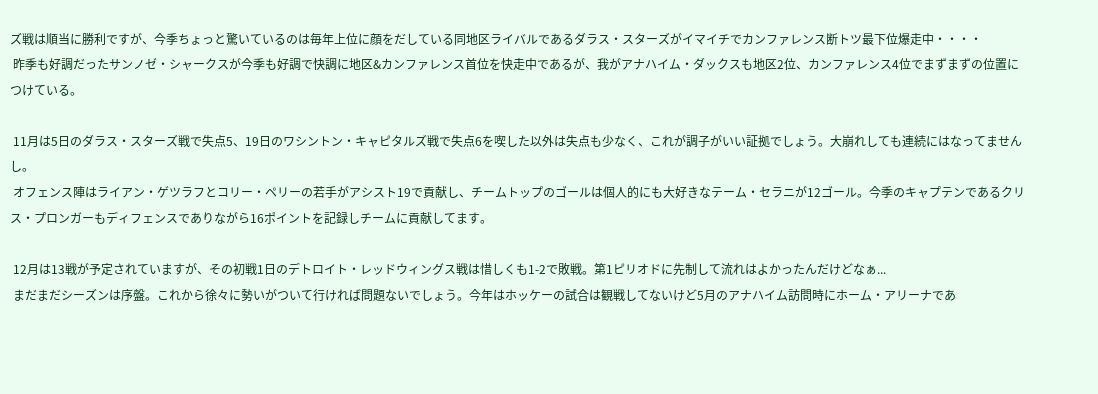ズ戦は順当に勝利ですが、今季ちょっと驚いているのは毎年上位に顔をだしている同地区ライバルであるダラス・スターズがイマイチでカンファレンス断トツ最下位爆走中・・・・
 昨季も好調だったサンノゼ・シャークスが今季も好調で快調に地区&カンファレンス首位を快走中であるが、我がアナハイム・ダックスも地区2位、カンファレンス4位でまずまずの位置につけている。

 11月は5日のダラス・スターズ戦で失点5、19日のワシントン・キャピタルズ戦で失点6を喫した以外は失点も少なく、これが調子がいい証拠でしょう。大崩れしても連続にはなってませんし。
 オフェンス陣はライアン・ゲツラフとコリー・ペリーの若手がアシスト19で貢献し、チームトップのゴールは個人的にも大好きなテーム・セラニが12ゴール。今季のキャプテンであるクリス・プロンガーもディフェンスでありながら16ポイントを記録しチームに貢献してます。

 12月は13戦が予定されていますが、その初戦1日のデトロイト・レッドウィングス戦は惜しくも1-2で敗戦。第1ピリオドに先制して流れはよかったんだけどなぁ...
 まだまだシーズンは序盤。これから徐々に勢いがついて行ければ問題ないでしょう。今年はホッケーの試合は観戦してないけど5月のアナハイム訪問時にホーム・アリーナであ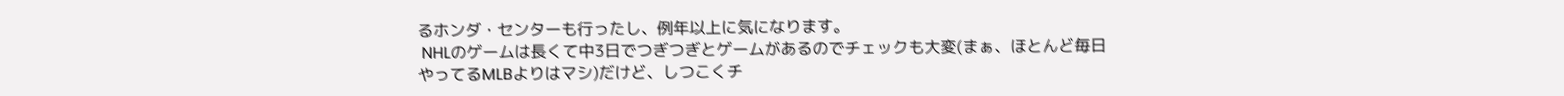るホンダ・センターも行ったし、例年以上に気になります。
 NHLのゲームは長くて中3日でつぎつぎとゲームがあるのでチェックも大変(まぁ、ほとんど毎日やってるMLBよりはマシ)だけど、しつこくチ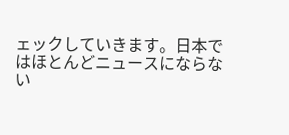ェックしていきます。日本ではほとんどニュースにならない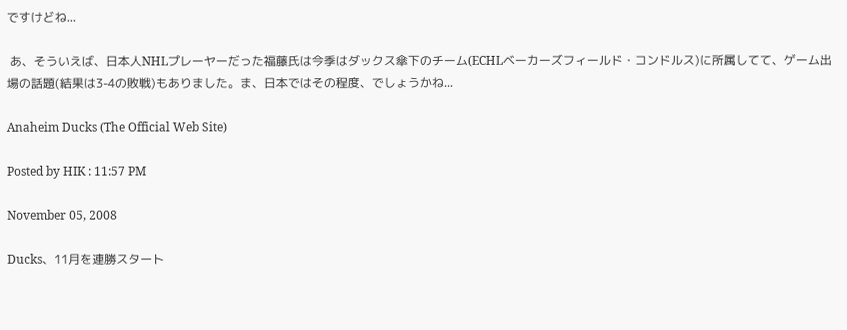ですけどね...

 あ、そういえば、日本人NHLプレーヤーだった福藤氏は今季はダックス傘下のチーム(ECHLベーカーズフィールド・コンドルス)に所属してて、ゲーム出場の話題(結果は3-4の敗戦)もありました。ま、日本ではその程度、でしょうかね...

Anaheim Ducks (The Official Web Site)

Posted by HIK : 11:57 PM

November 05, 2008

Ducks、11月を連勝スタート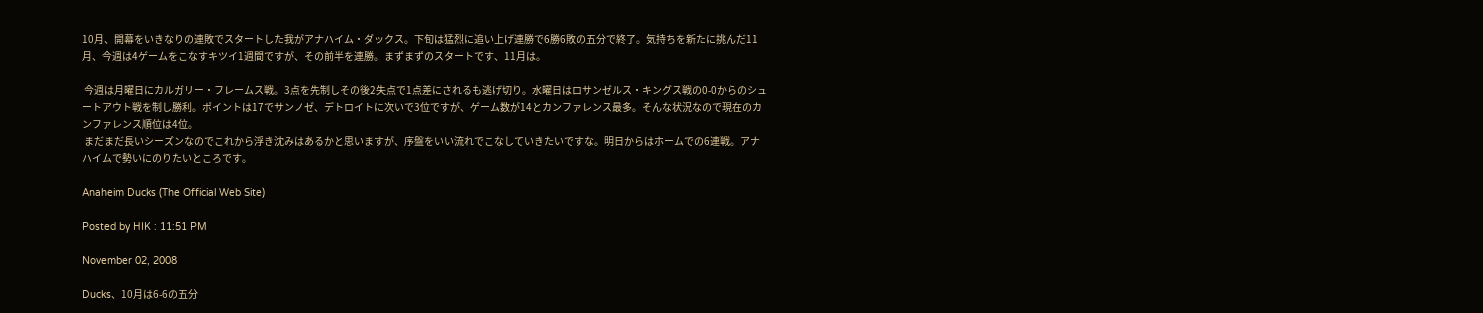10月、開幕をいきなりの連敗でスタートした我がアナハイム・ダックス。下旬は猛烈に追い上げ連勝で6勝6敗の五分で終了。気持ちを新たに挑んだ11月、今週は4ゲームをこなすキツイ1週間ですが、その前半を連勝。まずまずのスタートです、11月は。

 今週は月曜日にカルガリー・フレームス戦。3点を先制しその後2失点で1点差にされるも逃げ切り。水曜日はロサンゼルス・キングス戦の0-0からのシュートアウト戦を制し勝利。ポイントは17でサンノゼ、デトロイトに次いで3位ですが、ゲーム数が14とカンファレンス最多。そんな状況なので現在のカンファレンス順位は4位。
 まだまだ長いシーズンなのでこれから浮き沈みはあるかと思いますが、序盤をいい流れでこなしていきたいですな。明日からはホームでの6連戦。アナハイムで勢いにのりたいところです。

Anaheim Ducks (The Official Web Site)

Posted by HIK : 11:51 PM

November 02, 2008

Ducks、10月は6-6の五分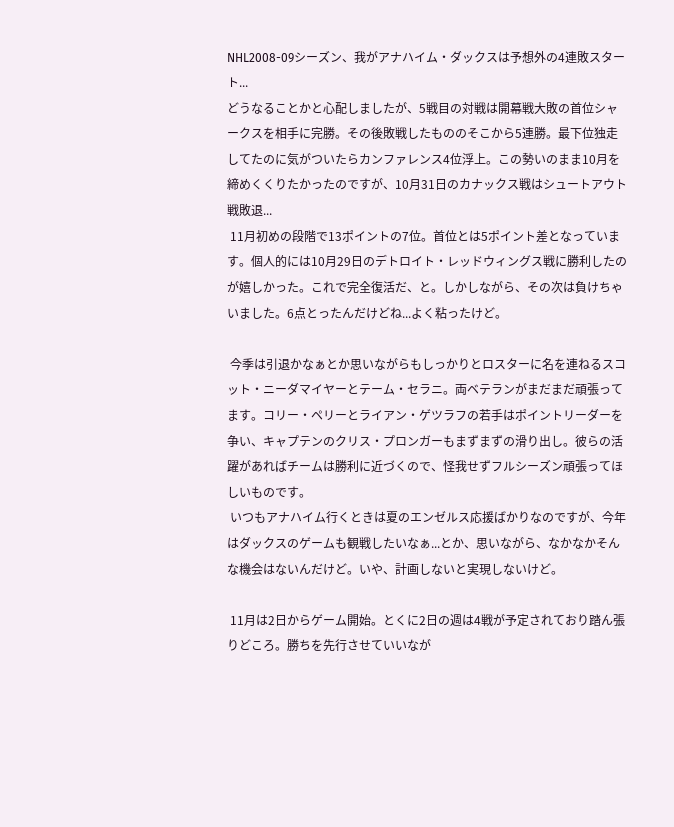NHL2008-09シーズン、我がアナハイム・ダックスは予想外の4連敗スタート...
どうなることかと心配しましたが、5戦目の対戦は開幕戦大敗の首位シャークスを相手に完勝。その後敗戦したもののそこから5連勝。最下位独走してたのに気がついたらカンファレンス4位浮上。この勢いのまま10月を締めくくりたかったのですが、10月31日のカナックス戦はシュートアウト戦敗退...
 11月初めの段階で13ポイントの7位。首位とは5ポイント差となっています。個人的には10月29日のデトロイト・レッドウィングス戦に勝利したのが嬉しかった。これで完全復活だ、と。しかしながら、その次は負けちゃいました。6点とったんだけどね...よく粘ったけど。

 今季は引退かなぁとか思いながらもしっかりとロスターに名を連ねるスコット・ニーダマイヤーとテーム・セラニ。両ベテランがまだまだ頑張ってます。コリー・ペリーとライアン・ゲツラフの若手はポイントリーダーを争い、キャプテンのクリス・プロンガーもまずまずの滑り出し。彼らの活躍があればチームは勝利に近づくので、怪我せずフルシーズン頑張ってほしいものです。
 いつもアナハイム行くときは夏のエンゼルス応援ばかりなのですが、今年はダックスのゲームも観戦したいなぁ...とか、思いながら、なかなかそんな機会はないんだけど。いや、計画しないと実現しないけど。

 11月は2日からゲーム開始。とくに2日の週は4戦が予定されており踏ん張りどころ。勝ちを先行させていいなが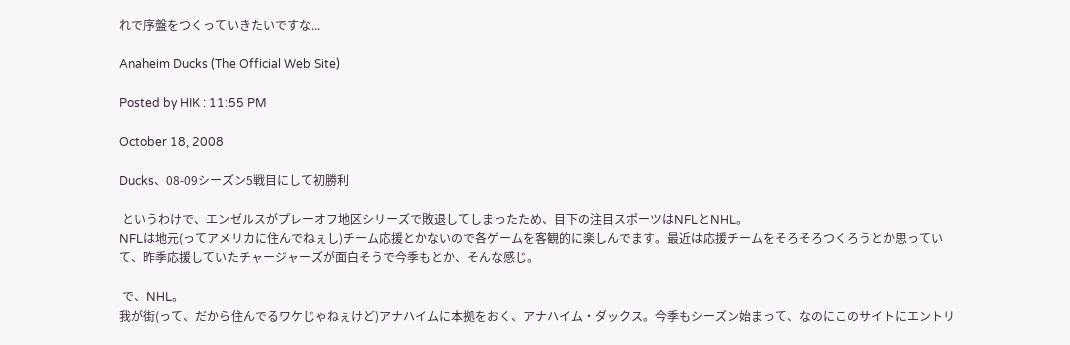れで序盤をつくっていきたいですな...

Anaheim Ducks (The Official Web Site)

Posted by HIK : 11:55 PM

October 18, 2008

Ducks、08-09シーズン5戦目にして初勝利

 というわけで、エンゼルスがプレーオフ地区シリーズで敗退してしまったため、目下の注目スポーツはNFLとNHL。
NFLは地元(ってアメリカに住んでねぇし)チーム応援とかないので各ゲームを客観的に楽しんでます。最近は応援チームをそろそろつくろうとか思っていて、昨季応援していたチャージャーズが面白そうで今季もとか、そんな感じ。

 で、NHL。
我が街(って、だから住んでるワケじゃねぇけど)アナハイムに本拠をおく、アナハイム・ダックス。今季もシーズン始まって、なのにこのサイトにエントリ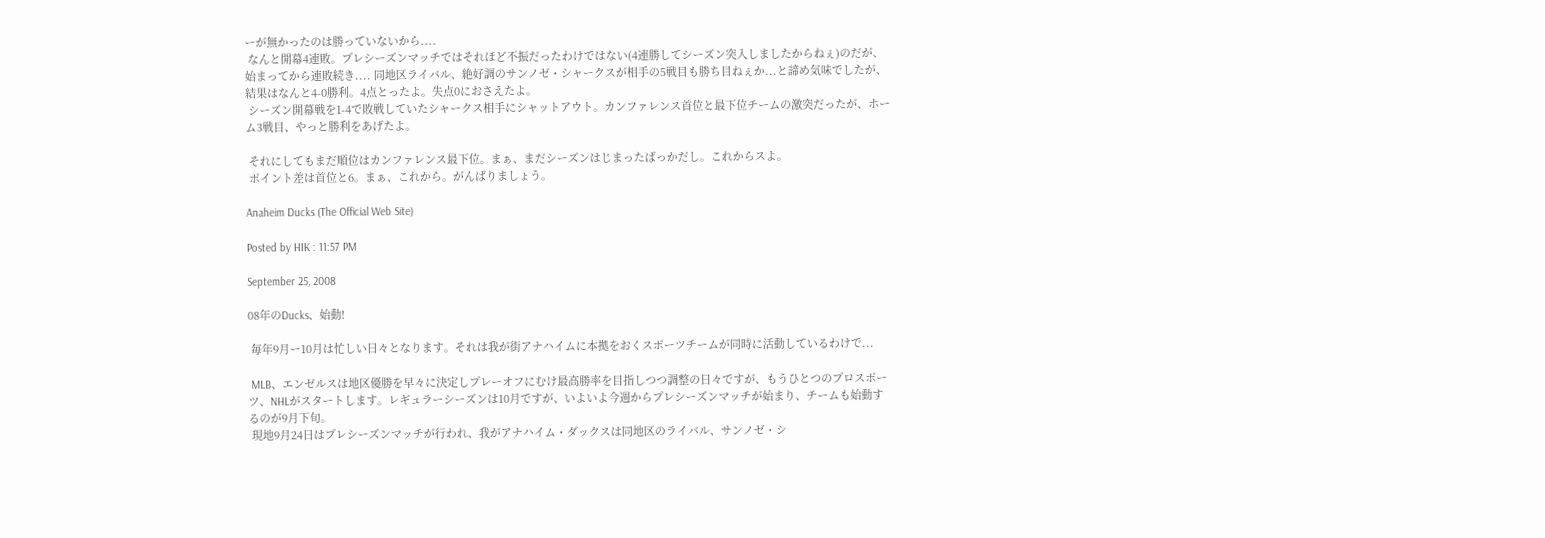ーが無かったのは勝っていないから....
 なんと開幕4連敗。プレシーズンマッチではそれほど不振だったわけではない(4連勝してシーズン突入しましたからねぇ)のだが、始まってから連敗続き.... 同地区ライバル、絶好調のサンノゼ・シャークスが相手の5戦目も勝ち目ねぇか...と諦め気味でしたが、結果はなんと4-0勝利。4点とったよ。失点0におさえたよ。
 シーズン開幕戦を1-4で敗戦していたシャークス相手にシャットアウト。カンファレンス首位と最下位チームの激突だったが、ホーム3戦目、やっと勝利をあげたよ。

 それにしてもまだ順位はカンファレンス最下位。まぁ、まだシーズンはじまったばっかだし。これからスよ。
 ポイント差は首位と6。まぁ、これから。がんばりましょう。

Anaheim Ducks (The Official Web Site)

Posted by HIK : 11:57 PM

September 25, 2008

08年のDucks、始動!

 毎年9月ー10月は忙しい日々となります。それは我が街アナハイムに本拠をおくスポーツチームが同時に活動しているわけで...

 MLB、エンゼルスは地区優勝を早々に決定しプレーオフにむけ最高勝率を目指しつつ調整の日々ですが、もうひとつのプロスポーツ、NHLがスタートします。レギュラーシーズンは10月ですが、いよいよ今週からプレシーズンマッチが始まり、チームも始動するのが9月下旬。
 現地9月24日はプレシーズンマッチが行われ、我がアナハイム・ダックスは同地区のライバル、サンノゼ・シ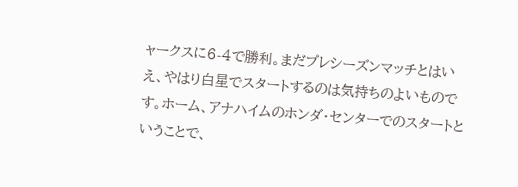ャークスに6-4で勝利。まだプレシーズンマッチとはいえ、やはり白星でスタートするのは気持ちのよいものです。ホーム、アナハイムのホンダ・センターでのスタートということで、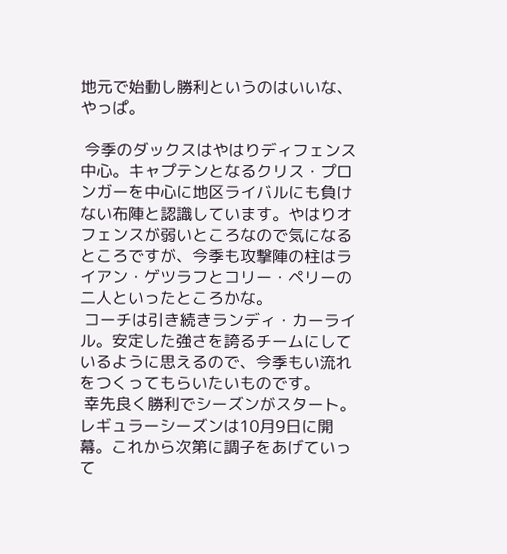地元で始動し勝利というのはいいな、やっぱ。

 今季のダックスはやはりディフェンス中心。キャプテンとなるクリス・プロンガーを中心に地区ライバルにも負けない布陣と認識しています。やはりオフェンスが弱いところなので気になるところですが、今季も攻撃陣の柱はライアン・ゲツラフとコリー・ペリーの二人といったところかな。
 コーチは引き続きランディ・カーライル。安定した強さを誇るチームにしているように思えるので、今季もい流れをつくってもらいたいものです。
 幸先良く勝利でシーズンがスタート。レギュラーシーズンは10月9日に開幕。これから次第に調子をあげていって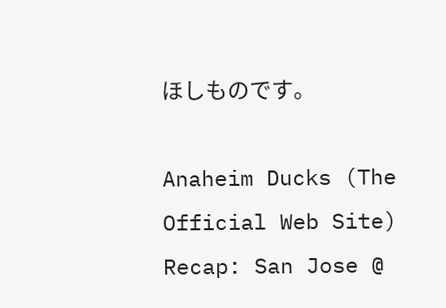ほしものです。

Anaheim Ducks (The Official Web Site)
Recap: San Jose @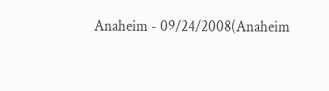Anaheim - 09/24/2008(Anaheim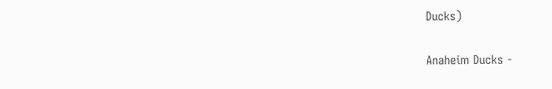Ducks)

Anaheim Ducks -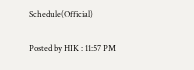Schedule(Official)

Posted by HIK : 11:57 PM